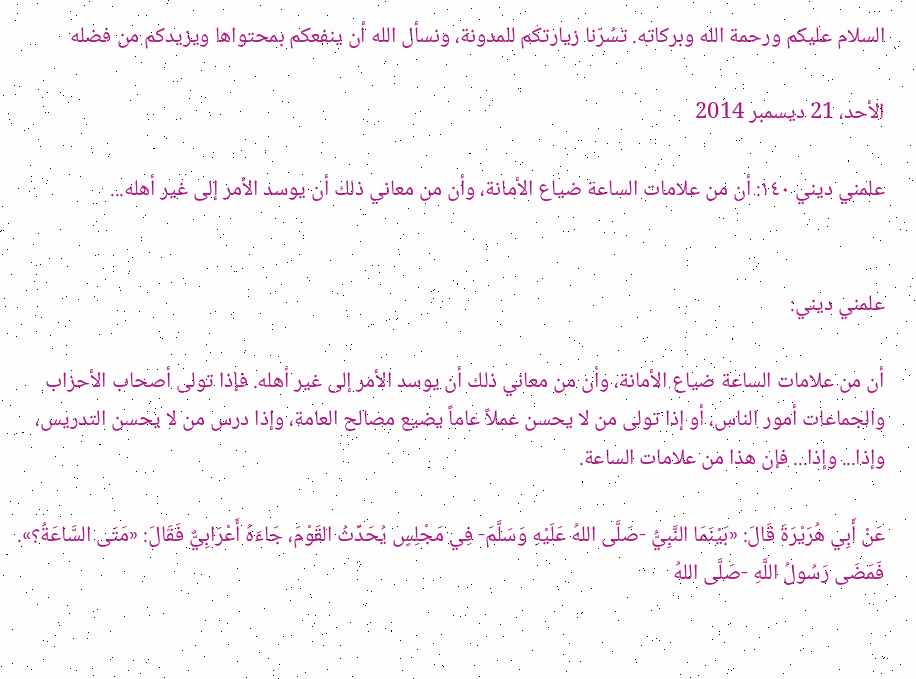السلام عليكم ورحمة الله وبركاته. تسُرّنا زيارتكم للمدونة، ونسأل الله أن ينفعكم بمحتواها ويزيدكم من فضله

الأحد، 21 ديسمبر 2014

علمني ديني ١٤٠: أن من علامات الساعة ضياع الأمانة، وأن من معاني ذلك أن يوسد الأمر إلى غير أهله...


علمني ديني:

أن من علامات الساعة ضياع الأمانة، وأن من معاني ذلك أن يوسد الأمر إلى غير أهله. فإذا تولى أصحاب الأحزاب والجماعات أمور الناس، أو إذا تولى من لا يحسن عملاً عاماً يضيع مصالح العامة، وإذا درس من لا يحسن التدريس، وإذا... وإذا... فإن هذا من علامات الساعة.

عَنْ أَبِي هُرَيْرَةَ قَالَ: «بَيْنَمَا النَّبِيُّ -صَلَّى اللهُ عَلَيْهِ وَسَلَّمَ- فِي مَجْلِسٍ يُحَدِّثُ القَوْمَ، جَاءَهُ أَعْرَابِيٌّ فَقَالَ: «مَتَى السَّاعَةُ؟». فَمَضَى رَسُولُ اللَّهِ -صَلَّى اللهُ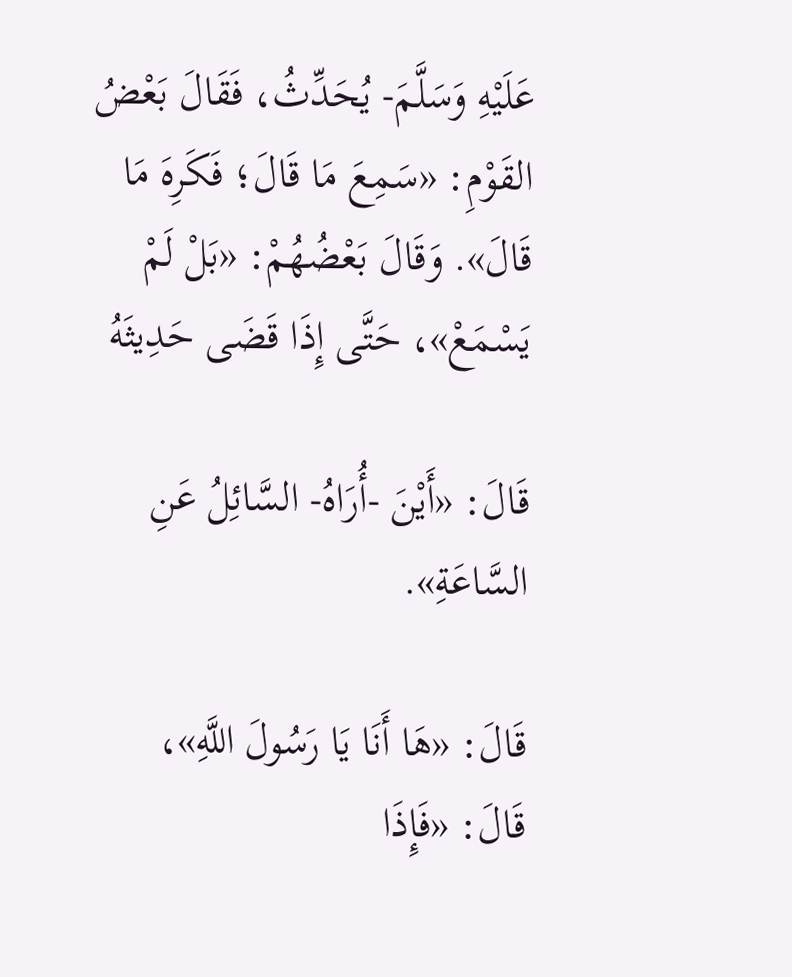عَلَيْهِ وَسَلَّمَ- يُحَدِّثُ، فَقَالَ بَعْضُ القَوْمِ: «سَمِعَ مَا قَالَ؛ فَكَرِهَ مَا قَالَ». وَقَالَ بَعْضُهُمْ: «بَلْ لَمْ يَسْمَعْ»، حَتَّى إِذَا قَضَى حَدِيثَهُ

قَالَ: «أَيْنَ -أُرَاهُ- السَّائِلُ عَنِ السَّاعَةِ».

قَالَ: «هَا أَنَا يَا رَسُولَ اللَّهِ»، قَالَ: «فَإِذَا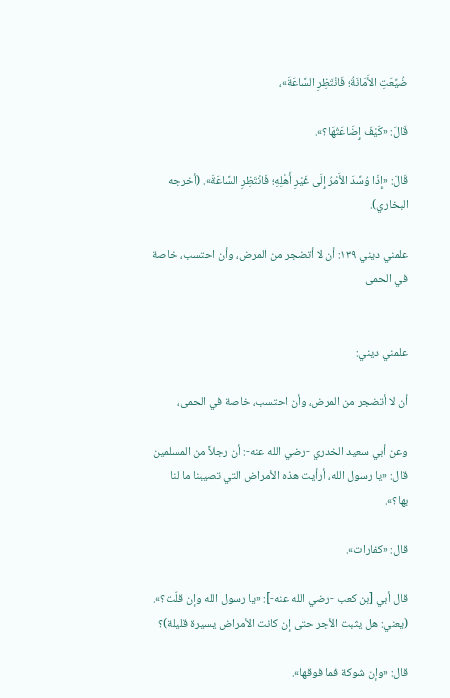ضُيِّعَتِ الأَمَانَةُ؛ فَانْتَظِرِ السَّاعَةَ»،

قَالَ: «كَيْفَ إِضَاعَتُهَا؟».

قَالَ: «إِذَا وُسِّدَ الأَمْرُ إِلَى غَيْرِ أَهْلِهِ؛ فَانْتَظِرِ السَّاعَةَ». (أخرجه البخاري).

علمني ديني ١٣٩: أن لا أتضجر من المرض، وأن احتسب، خاصة في الحمى


علمني ديني:

أن لا أتضجر من المرض، وأن احتسب، خاصة في الحمى،

وعن أبي سعيد الخدري -رضي الله عنه-: أن رجلاً من المسلمين قال: «يا رسول الله، أرأيت هذه الأمراض التي تصيبنا ما لنا بها؟».

قال: «كفارات».

قال أبي [بن كعب -رضي الله عنه-]: «يا رسول الله وإن قلّت؟». (يعني: هل يثبت الأجر حتى إن كانت الأمراض يسيرة قليلة)؟

قال: «وإن شوكة فما فوقها».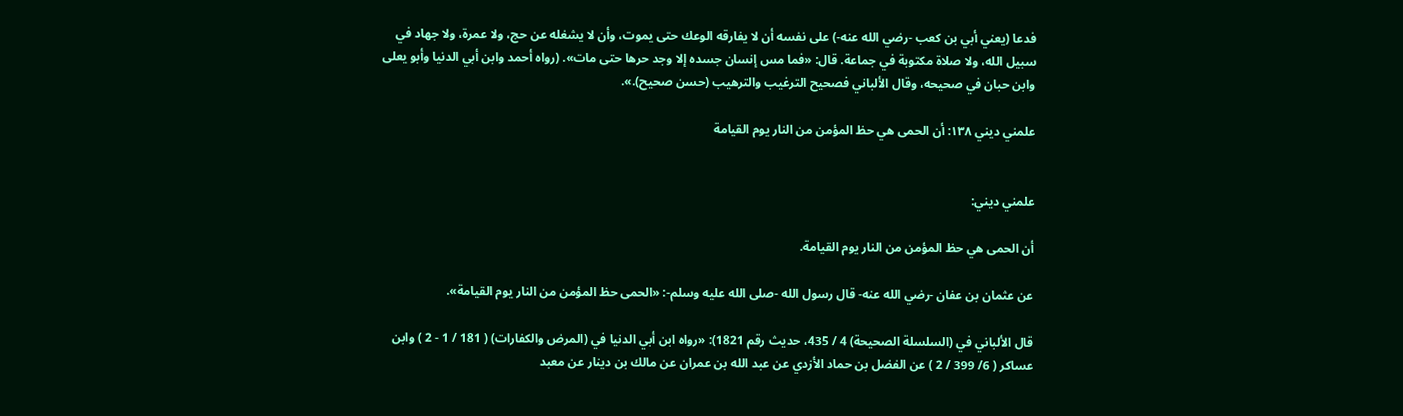فدعا (يعني أبي بن كعب -رضي الله عنه-) على نفسه أن لا يفارقه الوعك حتى يموت، وأن لا يشغله عن حج، ولا عمرة، ولا جهاد في سبيل الله، ولا صلاة مكتوبة في جماعة. قال: «فما مس إنسان جسده إلا وجد حرها حتى مات». (رواه أحمد وابن أبي الدنيا وأبو يعلى وابن حبان في صحيحه، وقال الألباني فصحيح الترغيب والترهيب (حسن صحيح).».

علمني ديني ١٣٨: أن الحمى هي حظ المؤمن من النار يوم القيامة


علمني ديني:

أن الحمى هي حظ المؤمن من النار يوم القيامة.

عن عثمان بن عفان -رضي الله عنه- قال رسول الله -صلى الله عليه وسلم-: «الحمى حظ المؤمن من النار يوم القيامة».

قال الألباني في (السلسلة الصحيحة) 4 / 435، حديث رقم 1821): «رواه ابن أبي الدنيا في (المرض والكفارات) ( 181 / 1 - 2 ) وابن عساكر ( 6/ 399 / 2 ) عن الفضل بن حماد الأزدي عن عبد الله بن عمران عن مالك بن دينار عن معبد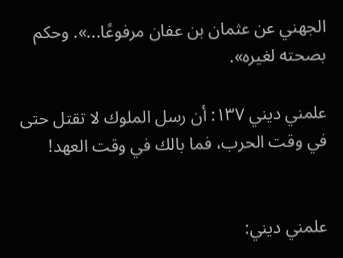الجهني عن عثمان بن عفان مرفوعًا...». وحكم بصحته لغيره».

علمني ديني ١٣٧: أن رسل الملوك لا تقتل حتى في وقت الحرب، فما بالك في وقت العهد!


علمني ديني: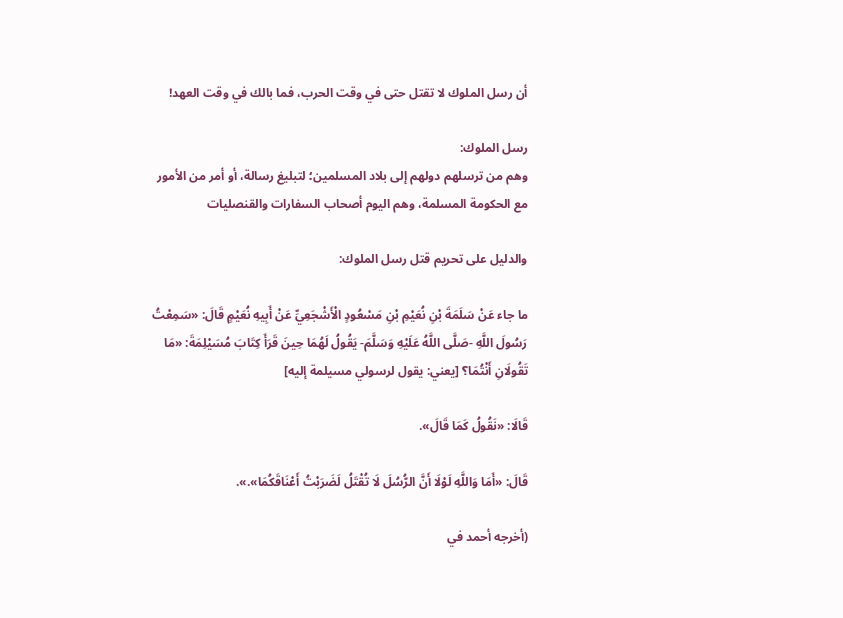أن رسل الملوك لا تقتل حتى في وقت الحرب، فما بالك في وقت العهد!

رسل الملوك:
وهم من ترسلهم دولهم إلى بلاد المسلمين؛ لتبليغ رسالة، أو أمر من الأمور مع الحكومة المسلمة، وهم اليوم أصحاب السفارات والقنصليات

والدليل على تحريم قتل رسل الملوك:

ما جاء عَنْ سَلَمَةَ بْنِ نُعَيْمِ بْنِ مَسْعُودٍ الْأَشْجَعِيِّ عَنْ أَبِيهِ نُعَيْمٍ قَالَ: «سَمِعْتُ رَسُولَ اللَّهِ -صَلَّى اللَّهُ عَلَيْهِ وَسَلَّمَ- يَقُولُ لَهُمَا حِينَ قَرَأَ كِتَابَ مُسَيْلِمَةَ: «مَا تَقُولَانِ أَنْتُمَا؟ [يعني: يقول لرسولي مسيلمة إليه]

قَالَا: «نَقُولُ كَمَا قَالَ».

قَالَ: «أَمَا وَاللَّهِ لَوْلَا أَنَّ الرُّسُلَ لَا تُقْتَلُ لَضَرَبْتُ أَعْنَاقَكُمَا».».

(أخرجه أحمد في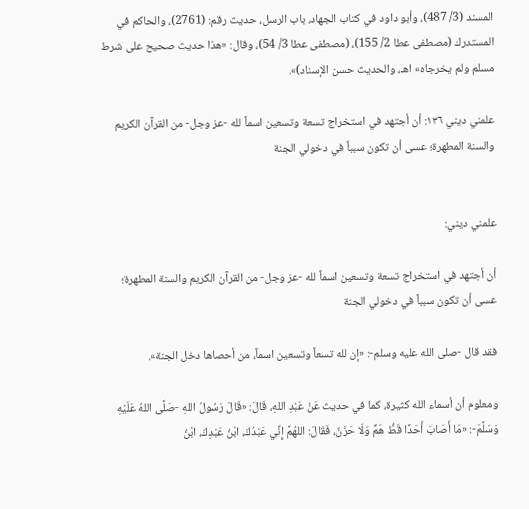المسند (3/ 487)، وأبو داود في كتاب الجهاد، باب الرسل، حديث رقم: (2761)، والحاكم في المستدرك (مصطفى عطا 2/ 155)، (مصطفى عطا 3/ 54)، وقال: «هذا حديث صحيح على شرط مسلم ولم يخرجاه» اهـ، والحديث حسن الإسناد)».

علمني ديني ١٣٦: أن أجتهد في استخراج تسعة وتسعين اسماً لله -عز وجل- من القرآن الكريم والسنة المطهرة؛ عسى أن تكون سبباً في دخولي الجنة


علمني ديني:

أن أجتهد في استخراج تسعة وتسعين اسماً لله -عز وجل- من القرآن الكريم والسنة المطهرة؛ عسى أن تكون سبباً في دخولي الجنة

فقد قال -صلى الله عليه وسلم-: «إن لله تسعاً وتسعين اسماً، من أحصاها دخل الجنة».

ومعلوم أن أسماء الله كثيرة، كما في حديث عَنْ عَبْدِ اللهِ، قَالَ: «قَالَ رَسُولُ اللهِ -صَلَّى اللهُ عَلَيْهِ وَسَلَّمَ-: «مَا أَصَابَ أَحَدًا قَطُّ هَمٌّ وَلَا حَزَنٌ، فَقَالَ: اللهُمَّ إِنِّي عَبْدُكَ، ابْنُ عَبْدِكَ، ابْنُ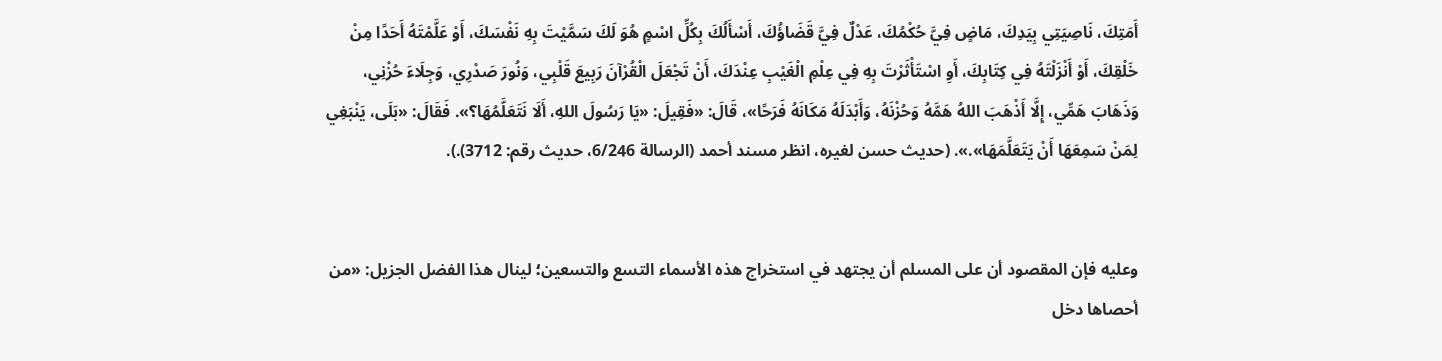أَمَتِكَ، نَاصِيَتِي بِيَدِكَ، مَاضٍ فِيَّ حُكْمُكَ، عَدْلٌ فِيَّ قَضَاؤُكَ، أَسْأَلُكَ بِكُلِّ اسْمٍ هُوَ لَكَ سَمَّيْتَ بِهِ نَفْسَكَ، أَوْ عَلَّمْتَهُ أَحَدًا مِنْ خَلْقِكَ، أَوْ أَنْزَلْتَهُ فِي كِتَابِكَ، أَوِ اسْتَأْثَرْتَ بِهِ فِي عِلْمِ الْغَيْبِ عِنْدَكَ، أَنْ تَجْعَلَ الْقُرْآنَ رَبِيعَ قَلْبِي، وَنُورَ صَدْرِي، وَجِلَاءَ حُزْنِي، وَذَهَابَ هَمِّي، إِلَّا أَذْهَبَ اللهُ هَمَّهُ وَحُزْنَهُ، وَأَبْدَلَهُ مَكَانَهُ فَرَحًا»، قَالَ: «فَقِيلَ: «يَا رَسُولَ اللهِ، أَلَا نَتَعَلَّمُهَا؟». فَقَالَ: «بَلَى، يَنْبَغِي لِمَنْ سَمِعَهَا أَنْ يَتَعَلَّمَهَا».». (حديث حسن لغيره، انظر مسند أحمد (الرسالة 6/246، حديث رقم: 3712).).


وعليه فإن المقصود أن على المسلم أن يجتهد في استخراج هذه الأسماء التسع والتسعين؛ لينال هذا الفضل الجزيل: «من أحصاها دخل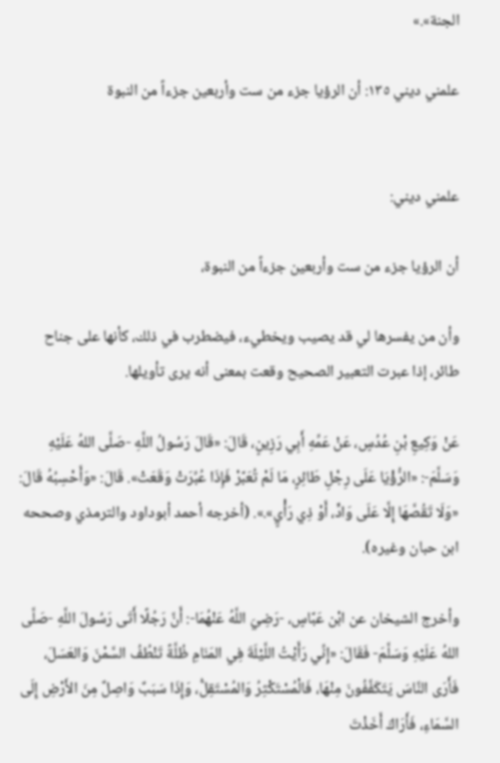الجنة».»

علمني ديني ١٣٥: أن الرؤيا جزء من ست وأربعين جزءاً من النبوة


علمني ديني:

أن الرؤيا جزء من ست وأربعين جزءاً من النبوة،

وأن من يفسرها لي قد يصيب ويخطيء، فيضطرب في ذلك، كأنها على جناح طائر، إذا عبرت التعبير الصحيح وقعت بمعنى أنه يرى تأويلها.

عَنْ وَكِيعِ بْنِ عُدُسٍ، عَنْ عَمِّهِ أَبِي رَزِينٍ، قَالَ: «قَالَ رَسُولُ اللَّهِ -صَلَّى اللهُ عَلَيْهِ وَسَلَّمَ-: «الرُّؤْيَا عَلَى رِجْلِ طَائِرٍ، مَا لَمْ تُعَبَّرْ فَإِذَا عُبِّرَتْ وَقَعَتْ». قَالَ: «وَأَحْسِبُهُ قَالَ: «وَلَا تَقُصَّهَا إِلَّا عَلَى وَادٍّ، أَوْ ذِي رَأْيٍ».». (أخرجه أحمد أبوداود والترمذي وصححه ابن حبان وغيره).

وأخرج الشيخان عن ابْن عَبَّاسٍ، -رَضِيَ اللَّهُ عَنْهُمَا-: أَنَّ رَجُلًا أَتَى رَسُولَ اللَّهِ -صَلَّى اللهُ عَلَيْهِ وَسَلَّمَ- فَقَالَ: «إِنِّي رَأَيْتُ اللَّيْلَةَ فِي المَنَامِ ظُلَّةً تَنْطُفُ السَّمْنَ وَالعَسَلَ، فَأَرَى النَّاسَ يَتَكَفَّفُونَ مِنْهَا، فَالْمُسْتَكْثِرُ وَالمُسْتَقِلُّ، وَإِذَا سَبَبٌ وَاصِلٌ مِنَ الأَرْضِ إِلَى السَّمَاءِ، فَأَرَاكَ أَخَذْتَ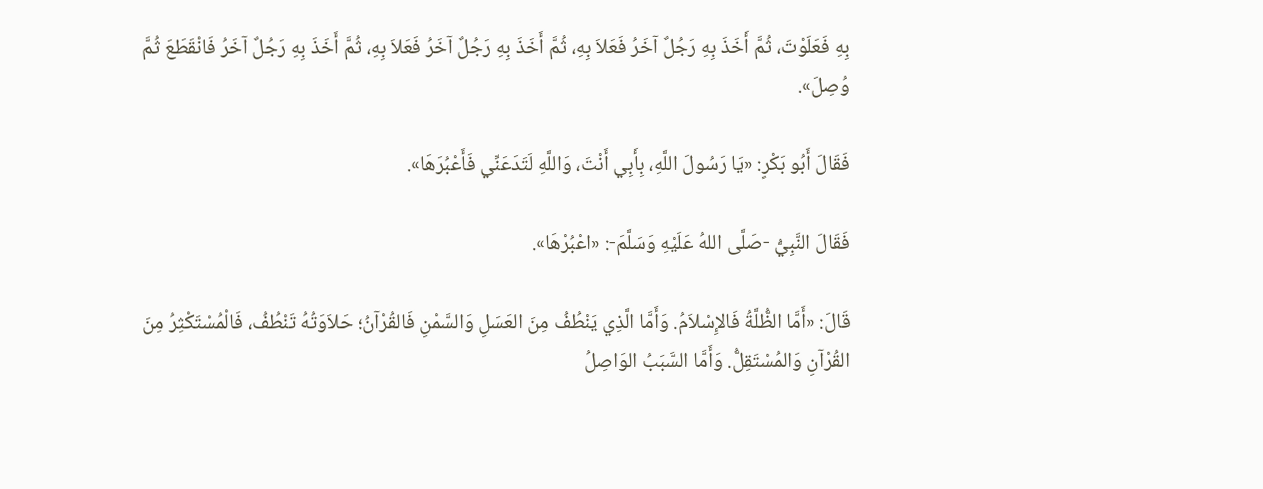بِهِ فَعَلَوْتَ، ثُمَّ أَخَذَ بِهِ رَجُلٌ آخَرُ فَعَلاَ بِهِ، ثُمَّ أَخَذَ بِهِ رَجُلٌ آخَرُ فَعَلاَ بِهِ، ثُمَّ أَخَذَ بِهِ رَجُلٌ آخَرُ فَانْقَطَعَ ثُمَّ وُصِلَ».

فَقَالَ أَبُو بَكْرٍ: «يَا رَسُولَ اللَّهِ، بِأَبِي أَنْتَ، وَاللَّهِ لَتَدَعَنِّي فَأَعْبُرَهَا».

فَقَالَ النَّبِيُّ -صَلَّى اللهُ عَلَيْهِ وَسَلَّمَ-: «اعْبُرْهَا».

قَالَ: «أَمَّا الظُّلَّةُ فَالإِسْلاَمُ. وَأَمَّا الَّذِي يَنْطُفُ مِنَ العَسَلِ وَالسَّمْنِ فَالقُرْآنُ؛ حَلاَوَتُهُ تَنْطُفُ، فَالْمُسْتَكْثِرُ مِنَ القُرْآنِ وَالمُسْتَقِلُّ. وَأَمَّا السَّبَبُ الوَاصِلُ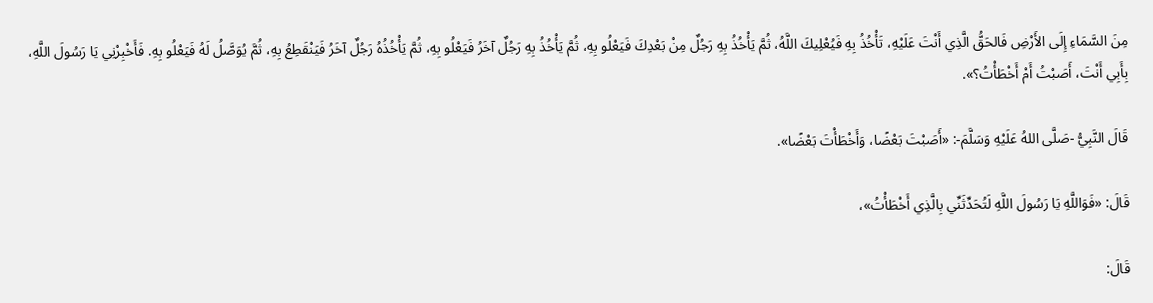مِنَ السَّمَاءِ إِلَى الأَرْضِ فَالحَقُّ الَّذِي أَنْتَ عَلَيْهِ، تَأْخُذُ بِهِ فَيُعْلِيكَ اللَّهُ، ثُمَّ يَأْخُذُ بِهِ رَجُلٌ مِنْ بَعْدِكَ فَيَعْلُو بِهِ، ثُمَّ يَأْخُذُ بِهِ رَجُلٌ آخَرُ فَيَعْلُو بِهِ، ثُمَّ يَأْخُذُهُ رَجُلٌ آخَرُ فَيَنْقَطِعُ بِهِ، ثُمَّ يُوَصَّلُ لَهُ فَيَعْلُو بِهِ. فَأَخْبِرْنِي يَا رَسُولَ اللَّهِ، بِأَبِي أَنْتَ، أَصَبْتُ أَمْ أَخْطَأْتُ؟».

قَالَ النَّبِيُّ -صَلَّى اللهُ عَلَيْهِ وَسَلَّمَ-: «أَصَبْتَ بَعْضًا، وَأَخْطَأْتَ بَعْضًا».

قَالَ: «فَوَاللَّهِ يَا رَسُولَ اللَّهِ لَتُحَدِّثَنِّي بِالَّذِي أَخْطَأْتُ»،

قَالَ: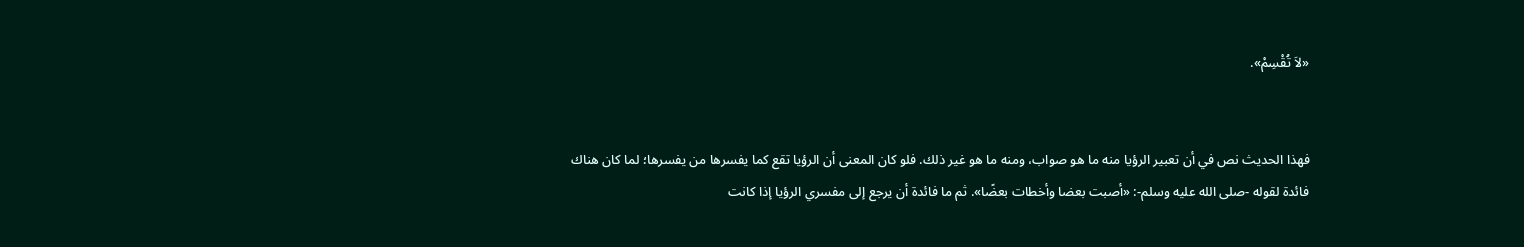«لاَ تُقْسِمْ».


فهذا الحديث نص في أن تعبير الرؤيا منه ما هو صواب، ومنه ما هو غير ذلك. فلو كان المعنى أن الرؤيا تقع كما يفسرها من يفسرها؛ لما كان هناك فائدة لقوله -صلى الله عليه وسلم-: «أصبت بعضا وأخطات بعضًا». ثم ما فائدة أن يرجع إلى مفسري الرؤيا إذا كانت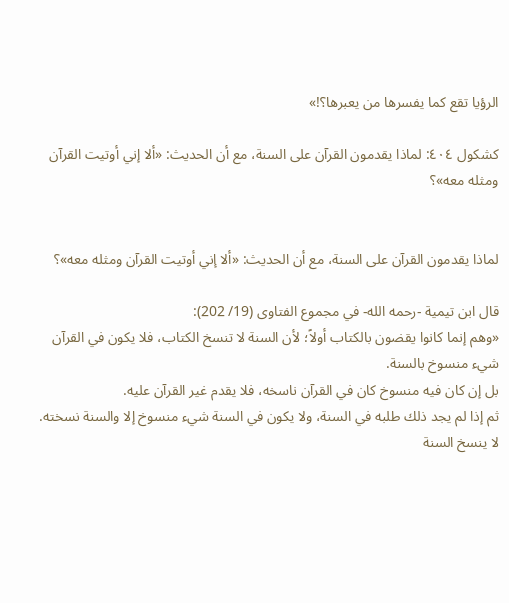الرؤيا تقع كما يفسرها من يعبرها؟!»

كشكول ٤٠٤: لماذا يقدمون القرآن على السنة، مع أن الحديث: «ألا إني أوتيت القرآن ومثله معه»؟


لماذا يقدمون القرآن على السنة، مع أن الحديث: «ألا إني أوتيت القرآن ومثله معه»؟

قال ابن تيمية -رحمه الله- في مجموع الفتاوى (19/ 202):
«وهم إنما كانوا يقضون بالكتاب أولاً؛ لأن السنة لا تنسخ الكتاب، فلا يكون في القرآن شيء منسوخ بالسنة.
بل إن كان فيه منسوخ كان في القرآن ناسخه، فلا يقدم غير القرآن عليه.
ثم إذا لم يجد ذلك طلبه في السنة، ولا يكون في السنة شيء منسوخ إلا والسنة نسخته.
لا ينسخ السنة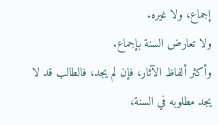إجماع، ولا غيره.
ولا تعارض السنة بإجماع.
وأكثر ألفاظ الآثار، فإن لم يجد، فالطالب قد لا يجد مطلوبه في السنة،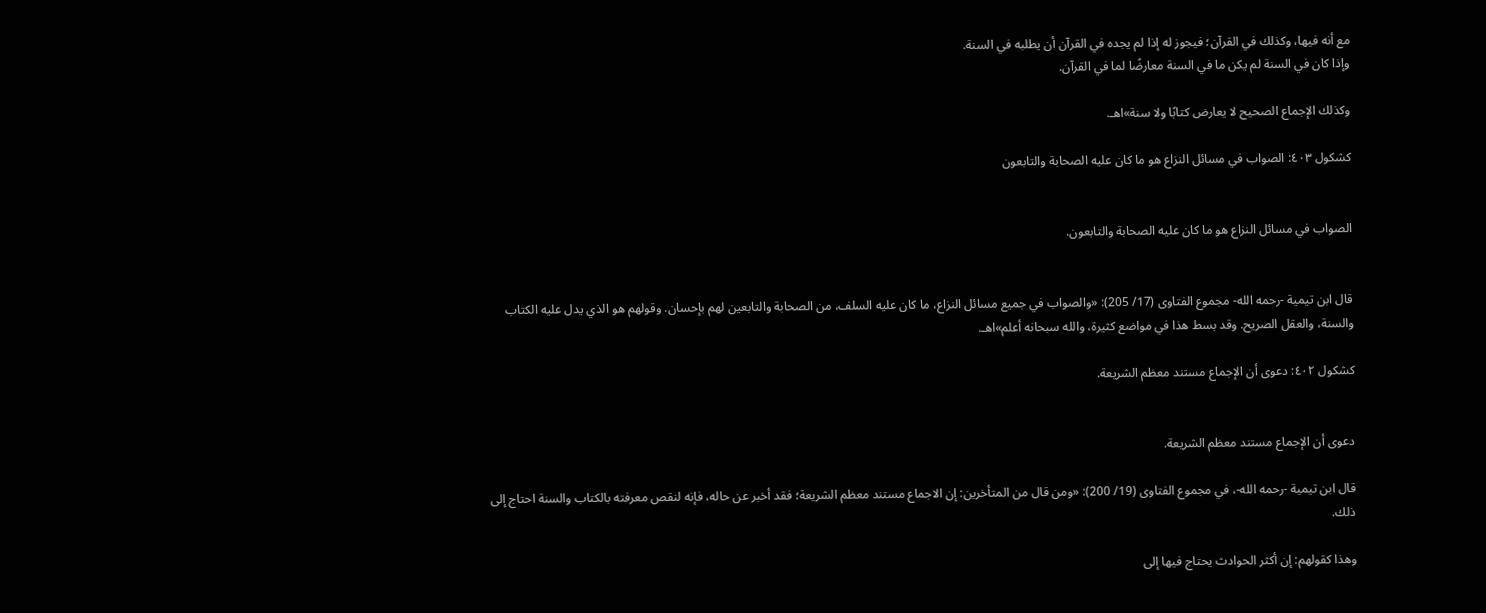مع أنه فيها، وكذلك في القرآن؛ فيجوز له إذا لم يجده في القرآن أن يطلبه في السنة.
وإذا كان في السنة لم يكن ما في السنة معارضًا لما في القرآن.

وكذلك الإجماع الصحيح لا يعارض كتابًا ولا سنة»اهـ.

كشكول ٤٠٣: الصواب في مسائل النزاع هو ما كان عليه الصحابة والتابعون


الصواب في مسائل النزاع هو ما كان عليه الصحابة والتابعون.


قال ابن تيمية -رحمه الله- مجموع الفتاوى (17/ 205): «والصواب في جميع مسائل النزاع، ما كان عليه السلف، من الصحابة والتابعين لهم بإحسان. وقولهم هو الذي يدل عليه الكتاب والسنة، والعقل الصريح. وقد بسط هذا في مواضع كثيرة، والله سبحانه أعلم»اهـ.

كشكول ٤٠٢: دعوى أن الإجماع مستند معظم الشريعة.


دعوى أن الإجماع مستند معظم الشريعة.

قال ابن تيمية -رحمه الله-، في مجموع الفتاوى (19/ 200): «ومن قال من المتأخرين: إن الاجماع مستند معظم الشريعة؛ فقد أخبر عن حاله، فإنه لنقص معرفته بالكتاب والسنة احتاج إلى ذلك.

وهذا كقولهم: إن أكثر الحوادث يحتاج فيها إلى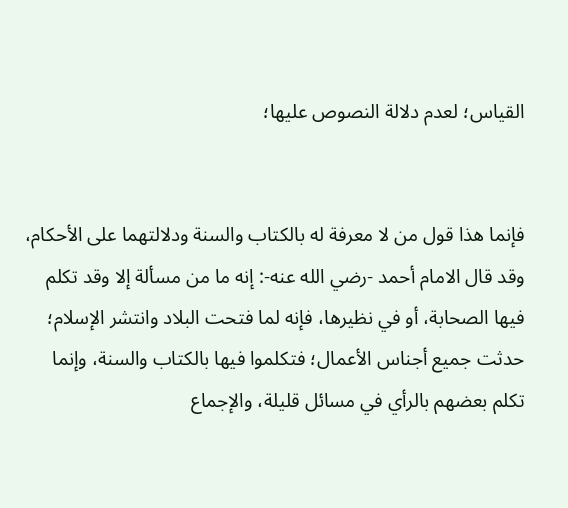القياس؛ لعدم دلالة النصوص عليها؛


فإنما هذا قول من لا معرفة له بالكتاب والسنة ودلالتهما على الأحكام، وقد قال الامام أحمد -رضي الله عنه-: إنه ما من مسألة إلا وقد تكلم فيها الصحابة، أو في نظيرها، فإنه لما فتحت البلاد وانتشر الإسلام؛ حدثت جميع أجناس الأعمال؛ فتكلموا فيها بالكتاب والسنة، وإنما تكلم بعضهم بالرأي في مسائل قليلة، والإجماع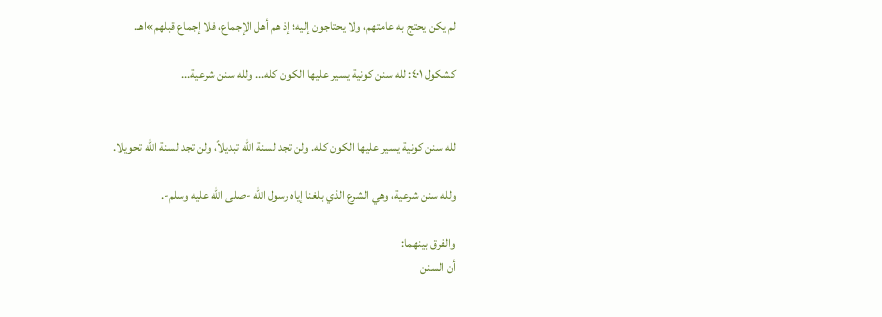لم يكن يحتج به عامتهم، ولا يحتاجون إليه؛ إذ هم أهل الإجماع، فلا إجماع قبلهم»اهـ.

كشكول ٤٠١: لله سنن كونية يسير عليها الكون كله... ولله سنن شرعية...


لله سنن كونية يسير عليها الكون كله. ولن تجد لسنة الله تبديلاً، ولن تجد لسنة الله تحويلا.

ولله سنن شرعية، وهي الشرع الذي بلغنا إياه رسول الله -صلى الله عليه وسلم-.

والفرق بينهما:
أن السنن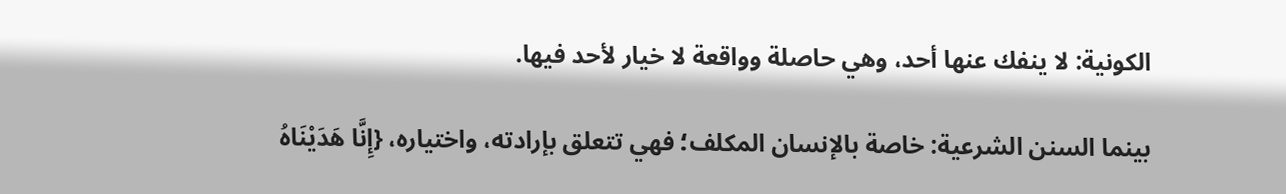الكونية: لا ينفك عنها أحد، وهي حاصلة وواقعة لا خيار لأحد فيها.

بينما السنن الشرعية: خاصة بالإنسان المكلف؛ فهي تتعلق بإرادته، واختياره، {إِنَّا هَدَيْنَاهُ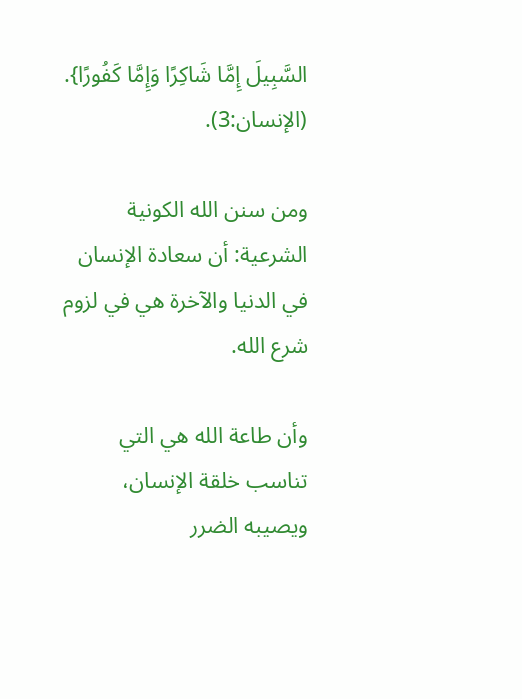السَّبِيلَ إِمَّا شَاكِرًا وَإِمَّا كَفُورًا}. (الإنسان:3).

ومن سنن الله الكونية الشرعية: أن سعادة الإنسان في الدنيا والآخرة هي في لزوم شرع الله.

وأن طاعة الله هي التي تناسب خلقة الإنسان، ويصيبه الضرر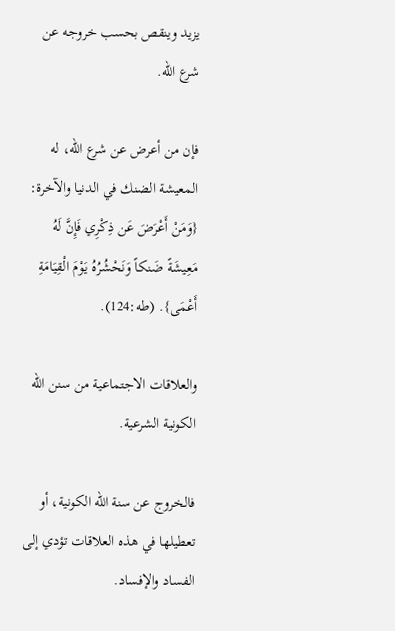يزيد وينقص بحسب خروجه عن شرع الله.

فإن من أعرض عن شرع الله، له المعيشة الضنك في الدنيا والآخرة: {وَمَنْ أَعْرَضَ عَن ذِكْرِي فَإِنَّ لَهُ مَعِيشَةً ضَنكاً وَنَحْشُرُهُ يَوْمَ الْقِيَامَةِ أَعْمَى}. (طه:124).

والعلاقات الاجتماعية من سنن الله الكونية الشرعية.

فالخروج عن سنة الله الكونية، أو تعطيلها في هذه العلاقات تؤدي إلى الفساد والإفساد.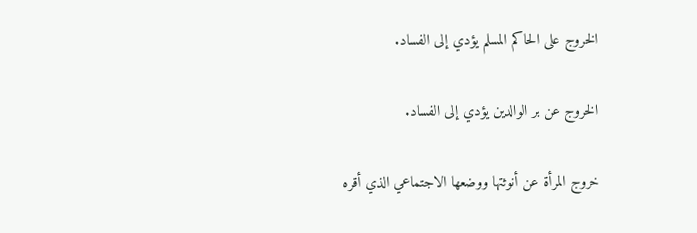الخروج على الحاكم المسلم يؤدي إلى الفساد.

الخروج عن بر الوالدين يؤدي إلى الفساد.

خروج المرأة عن أنوثتها ووضعها الاجتماعي الذي أقره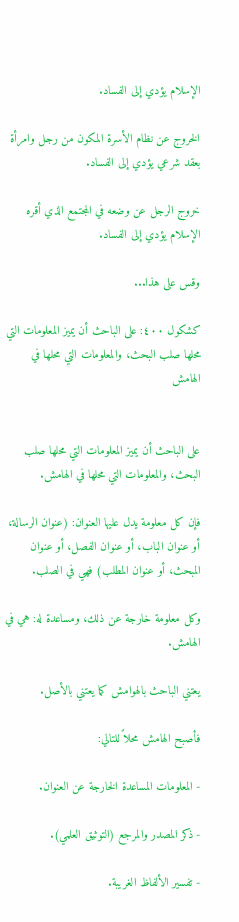الإسلام يؤدي إلى الفساد.

الخروج عن نظام الأسرة المكون من رجل وامرأة بعقد شرعي يؤدي إلى الفساد.

خروج الرجل عن وضعه في المجتمع الذي أقره الإسلام يؤدي إلى الفساد.

وقس على هذا...

كشكول ٤٠٠: على الباحث أن يميز المعلومات التي محلها صلب البحث، والمعلومات التي محلها في الهامش


على الباحث أن يميز المعلومات التي محلها صلب البحث، والمعلومات التي محلها في الهامش.

فإن كل معلومة يدل عليها العنوان: (عنوان الرسالة، أو عنوان الباب، أو عنوان الفصل، أو عنوان المبحث، أو عنوان المطلب) فهي في الصلب.

وكل معلومة خارجة عن ذلك، ومساعدة له: هي في الهامش.

يعتني الباحث بالهوامش كما يعتني بالأصل.

فأصبح الهامش محلاً للتالي:

- المعلومات المساعدة الخارجة عن العنوان.

- ذكر المصدر والمرجع (التوثيق العلمي).

- تفسير الألفاظ الغريبة.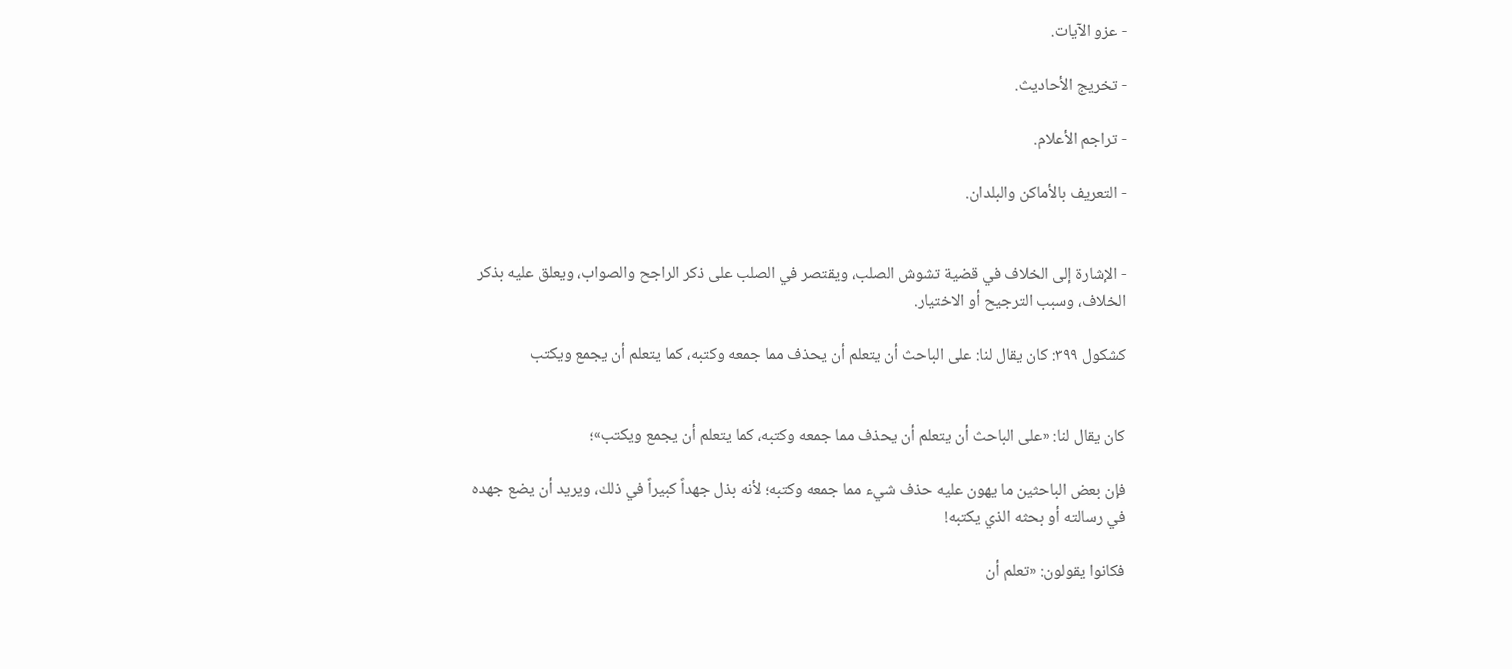- عزو الآيات.

- تخريج الأحاديث.

- تراجم الأعلام.

- التعريف بالأماكن والبلدان.


- الإشارة إلى الخلاف في قضية تشوش الصلب، ويقتصر في الصلب على ذكر الراجح والصواب، ويعلق عليه بذكر الخلاف، وسبب الترجيح أو الاختيار.

كشكول ٣٩٩: كان يقال لنا: على الباحث أن يتعلم أن يحذف مما جمعه وكتبه، كما يتعلم أن يجمع ويكتب


كان يقال لنا: «على الباحث أن يتعلم أن يحذف مما جمعه وكتبه، كما يتعلم أن يجمع ويكتب»؛

فإن بعض الباحثين ما يهون عليه حذف شيء مما جمعه وكتبه؛ لأنه بذل جهداً كبيراً في ذلك، ويريد أن يضع جهده في رسالته أو بحثه الذي يكتبه!

فكانوا يقولون: «تعلم أن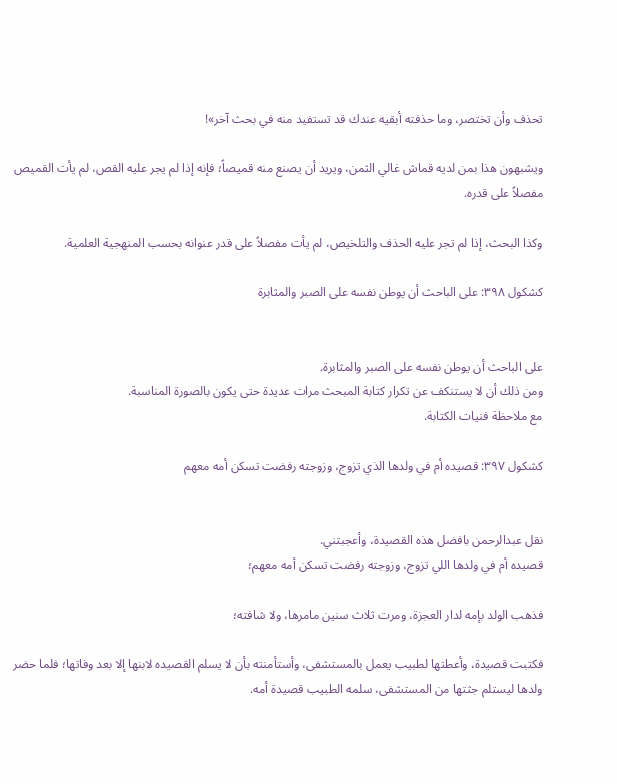تحذف وأن تختصر، وما حذفته أبقيه عندك قد تستفيد منه في بحث آخر»!

ويشبهون هذا بمن لديه قماش غالي الثمن، ويريد أن يصنع منه قميصاً؛ فإنه إذا لم يجر عليه القص، لم يأت القميص مفصلاً على قدره.

وكذا البحث، إذا لم تجر عليه الحذف والتلخيص، لم يأت مفصلاً على قدر عنوانه بحسب المنهجية العلمية.

كشكول ٣٩٨: على الباحث أن يوطن نفسه على الصبر والمثابرة


على الباحث أن يوطن نفسه على الصبر والمثابرة.
ومن ذلك أن لا يستنكف عن تكرار كتابة المبحث مرات عديدة حتى يكون بالصورة المناسبة.
مع ملاحظة فنيات الكتابة.

كشكول ٣٩٧: قصيده أم في ولدها الذي تزوج، وزوجته رفضت تسكن أمه معهم


نقل عبدالرحمن بافضل هذه القصيدة، وأعجبتني.
قصيده أم في ولدها اللي تزوج، وزوجته رفضت تسكن أمه معهم؛

فذهب الولد بإمه لدار العجزة، ومرت ثلاث سنين مامرها، ولا شافته؛

فكتبت قصيدة، وأعطتها لطبيب يعمل بالمستشفى، وأستأمنته بأن لا يسلم القصيده لابنها إلا بعد وفاتها؛ فلما حضر ولدها ليستلم جثتها من المستشفى، سلمه الطبيب قصيدة أمه.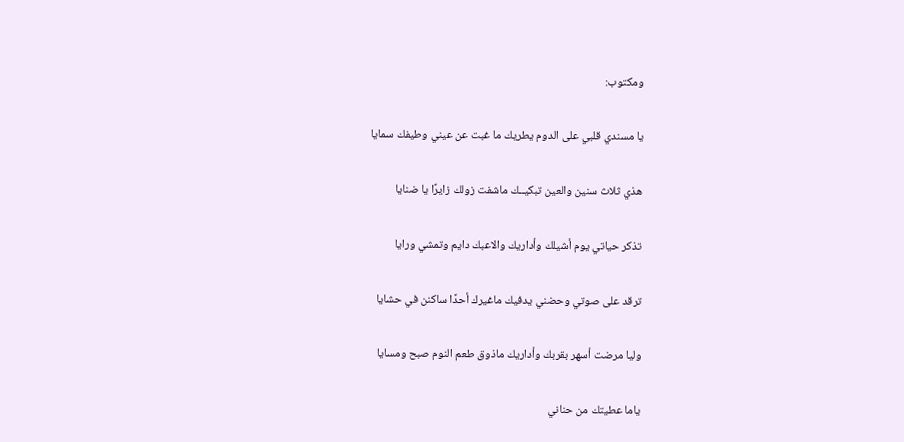ومكتوب:

يا مسندي قلبي على الدوم يطريك ما غبت عن عيني وطيفك سمايا

هذي ثلاث سنين والعين تبكيــك ماشفت زولك زايرًا يا ضنايا

تذكر حياتي يوم أشيلك وأداريك والاعبك دايم وتمشي ورايا

ترقد على صوتي وحضني يدفيك ماغيرك أحدًا ساكنن في حشايا

وليا مرضت أسهر بقربك وأداريك ماذوق طعم النوم صبح ومسايا

ياما عطيتك من حناني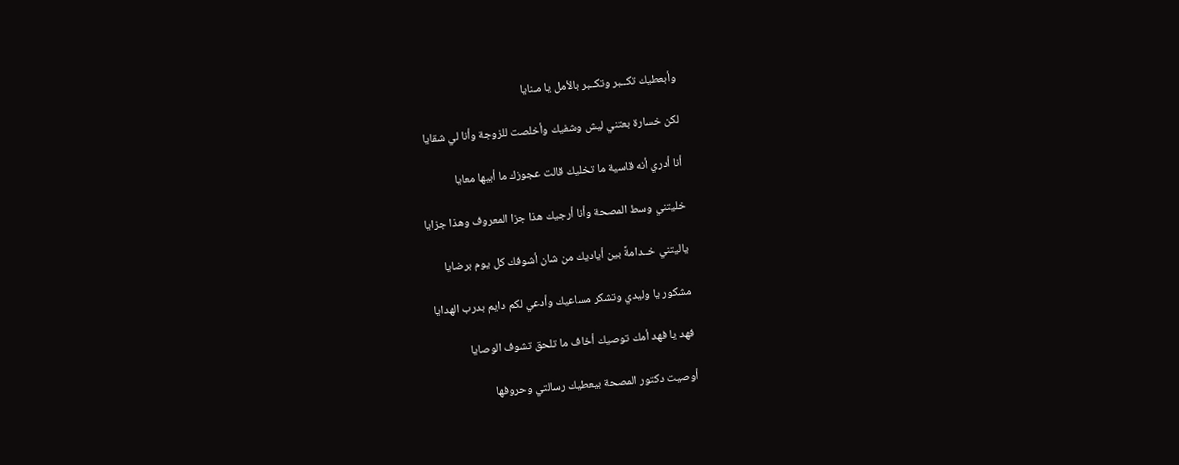وأبعطيك تكــبر وتكــبر بالأمل يا مـنايا

لكن خسارة بعتني ليش وشفيك وأخلصت للزوجة وأنا لي شقايا

أنا أدري أنه قاسية ما تخليك قالت عجوزك ما أبيها معايا

خليتني وسط المصحة وأنا أرجيك هذا جزا المعروف وهذا جزايا

ياليتني خــدامةً بين أياديك من شان أشوفك كل يوم برضايا

مشكور يا وليدي وتشكر مساعيك وأدعي لكم دايم بدرب الهدايا

فهد يا فهد أمك توصيك أخاف ما تلحق تشوف الوصايا

أوصيت دكتور المصحة بيعطيك رسالتي وحروفها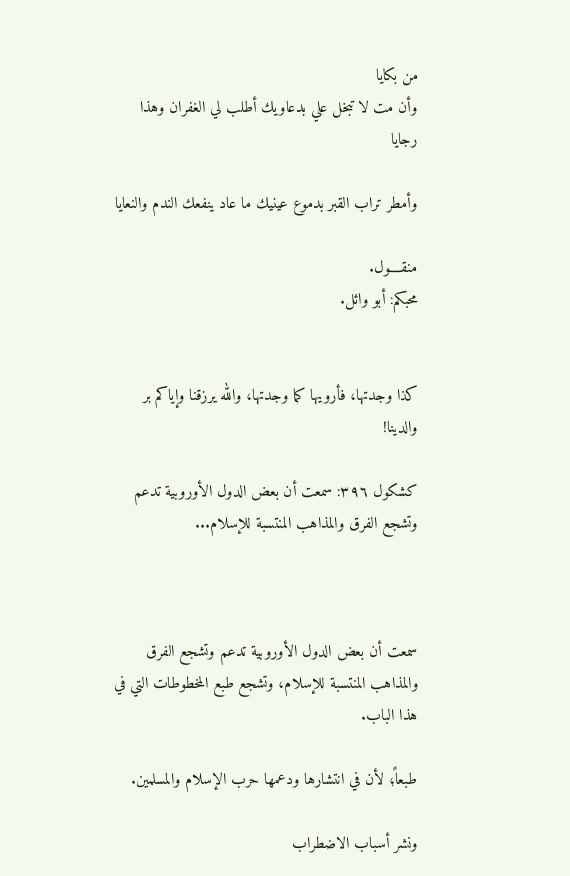من بكايا
وأن مت لا تبخل علي بدعاويك أطلب لي الغفران وهذا رجايا

وأمطر تراب القبر بدموع عينيك ما عاد ينفعك الندم والنعايا

منقــــول.
محبكم: أبو وائل.


كذا وجدتها، فأرويها كما وجدتها، والله يرزقنا وإياكم بر والدينا!

كشكول ٣٩٦: سمعت أن بعض الدول الأوروبية تدعم وتشجع الفرق والمذاهب المنتسبة للإسلام...



سمعت أن بعض الدول الأوروبية تدعم وتشجع الفرق والمذاهب المنتسبة للإسلام، وتشجع طبع المخطوطات التي في هذا الباب.

طبعاً؛ لأن في انتشارها ودعمها حرب الإسلام والمسلمين.

ونشر أسباب الاضطراب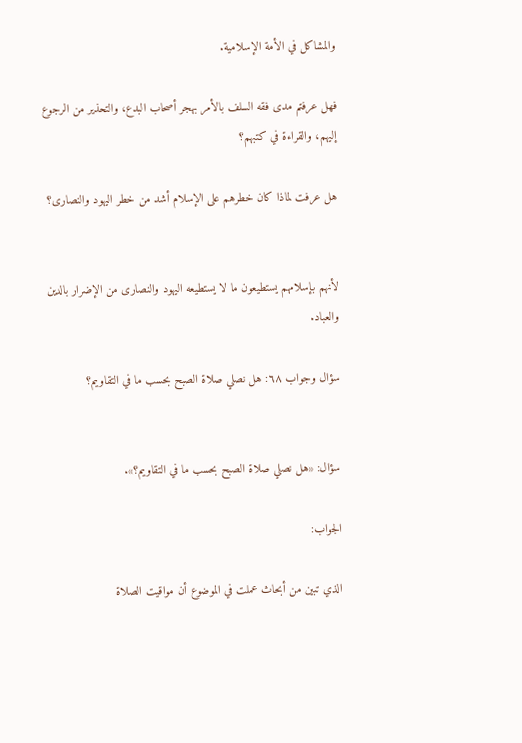والمشاكل في الأمة الإسلامية.

فهل عرفتم مدى فقه السلف بالأمر بهجر أصحاب البدع، والتحذير من الرجوع إليهم، والقراءة في كتبهم؟

هل عرفت لماذا كان خطرهم على الإسلام أشد من خطر اليهود والنصارى؟


لأنهم بإسلامهم يستطيعون ما لا يستطيعه اليهود والنصارى من الإضرار بالدين والعباد.

سؤال وجواب ٦٨: هل نصلي صلاة الصبح بحسب ما في التقاويم؟


سؤال: «هل نصلي صلاة الصبح بحسب ما في التقاويم؟».

الجواب:

الذي تبين من أبحاث عملت في الموضوع أن مواقيت الصلاة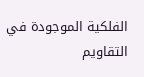الفلكية الموجودة في التقاويم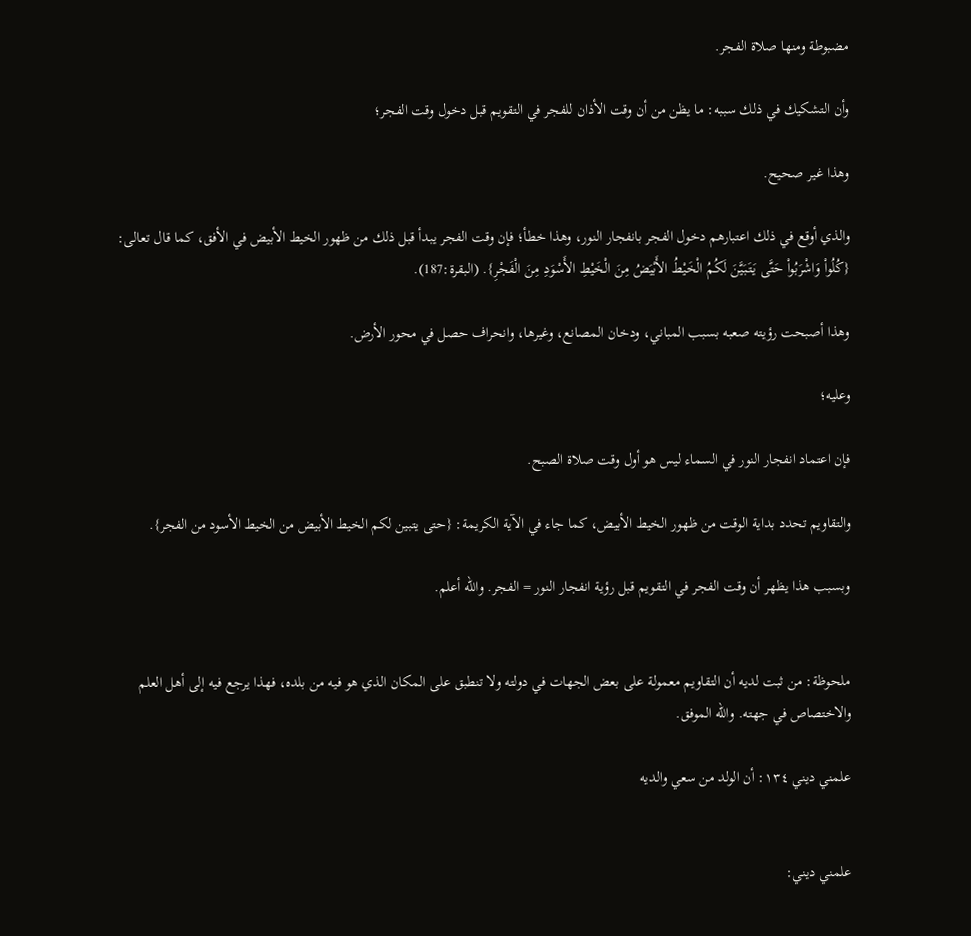مضبوطة ومنها صلاة الفجر.

وأن التشكيك في ذلك سببه: ما يظن من أن وقت الأذان للفجر في التقويم قبل دخول وقت الفجر؛

وهذا غير صحيح.

والذي أوقع في ذلك اعتبارهم دخول الفجر بانفجار النور، وهذا خطأ؛ فإن وقت الفجر يبدأ قبل ذلك من ظهور الخيط الأبيض في الأفق، كما قال تعالى: {كُلُواْ وَاشْرَبُواْ حَتَّى يَتَبَيَّنَ لَكُمُ الْخَيْطُ الأَبْيَضُ مِنَ الْخَيْطِ الأَسْوَدِ مِنَ الْفَجْرِ}. (البقرة:187).

وهذا أصبحت رؤيته صعبه بسبب المباني، ودخان المصانع، وغيرها، وانحراف حصل في محور الأرض.

وعليه؛

فإن اعتماد انفجار النور في السماء ليس هو أول وقت صلاة الصبح.

والتقاويم تحدد بداية الوقت من ظهور الخيط الأبيض، كما جاء في الآية الكريمة: {حتى يتبين لكم الخيط الأبيض من الخيط الأسود من الفجر}.

وبسبب هذا يظهر أن وقت الفجر في التقويم قبل رؤية انفجار النور = الفجر. والله أعلم.


ملحوظة: من ثبت لديه أن التقاويم معمولة على بعض الجهات في دولته ولا تنطبق على المكان الذي هو فيه من بلده، فهذا يرجع فيه إلى أهل العلم والاختصاص في جهته. والله الموفق.

علمني ديني ١٣٤: أن الولد من سعي والديه


علمني ديني: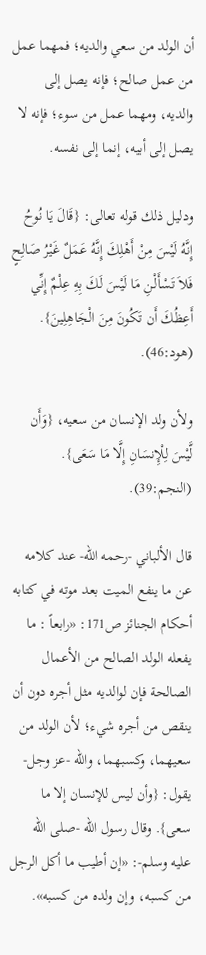أن الولد من سعي والديه؛ فمهما عمل من عمل صالح؛ فإنه يصل إلى والديه، ومهما عمل من سوء؛ فإنه لا يصل إلى أبيه، إنما إلى نفسه.

ودليل ذلك قوله تعالى: {قَالَ يَا نُوحُ إِنَّهُ لَيْسَ مِنْ أَهْلِكَ إِنَّهُ عَمَلٌ غَيْرُ صَالِحٍ فَلاَ تَسْأَلْنِ مَا لَيْسَ لَكَ بِهِ عِلْمٌ إِنِّي أَعِظُكَ أَن تَكُونَ مِنَ الْجَاهِلِينَ}. (هود:46).

ولأن ولد الإنسان من سعيه، {وَأَن لَّيْسَ لِلْإِنسَانِ إِلَّا مَا سَعَى}. (النجم:39).

قال الألباني -رحمه الله- عند كلامه عن ما ينفع الميت بعد موته في كتابه أحكام الجنائز ص171: «رابعاً : ما يفعله الولد الصالح من الأعمال الصالحة فإن لوالديه مثل أجره دون أن ينقص من أجره شيء؛ لأن الولد من سعيهما، وكسبهما، والله -عز وجل- يقول: {وأن ليس للإنسان إلا ما سعى}. وقال رسول الله -صلى الله عليه وسلم-: «إن أطيب ما أكل الرجل من كسبه، وإن ولده من كسبه».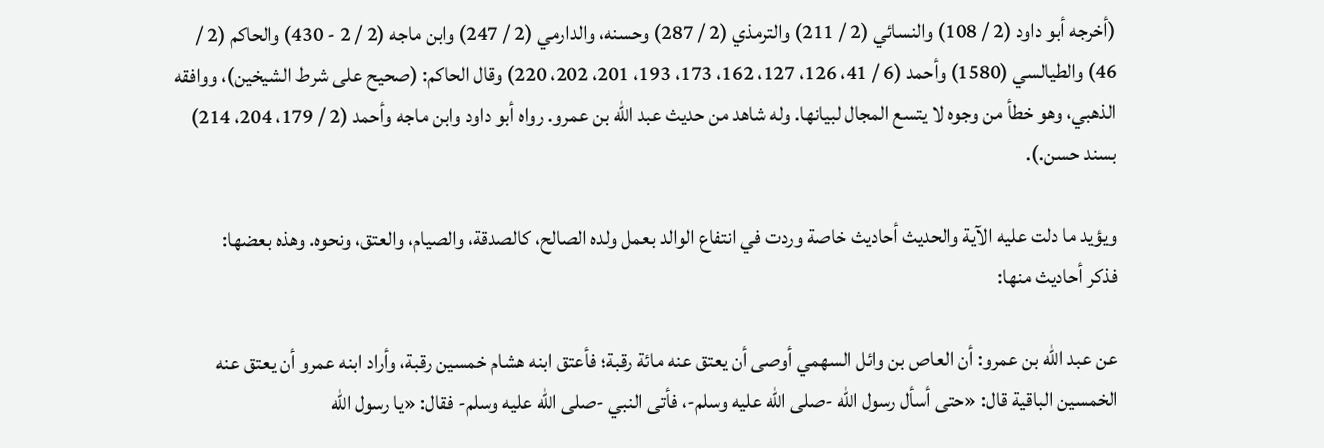(أخرجه أبو داود (2 / 108) والنسائي (2 / 211) والترمذي (2 / 287) وحسنه، والدارمي (2 / 247) وابن ماجه (2 / 2 - 430) والحاكم (2 / 46) والطيالسي (1580) وأحمد (6 / 41، 126، 127، 162، 173، 193، 201، 202، 220) وقال الحاكم: (صحيح على شرط الشيخين)، ووافقه الذهبي، وهو خطأ من وجوه لا يتسع المجال لبيانها. وله شاهد من حديث عبد الله بن عمرو. رواه أبو داود وابن ماجه وأحمد (2 / 179، 204، 214) بسند حسن.).

ويؤيد ما دلت عليه الآية والحديث أحاديث خاصة وردت في انتفاع الوالد بعمل ولده الصالح، كالصدقة، والصيام، والعتق، ونحوه. وهذه بعضها:
فذكر أحاديث منها:

عن عبد الله بن عمرو: أن العاص بن وائل السهمي أوصى أن يعتق عنه مائة رقبة؛ فأعتق ابنه هشام خمسين رقبة، وأراد ابنه عمرو أن يعتق عنه الخمسين الباقية قال: «حتى أسأل رسول الله -صلى الله عليه وسلم-، فأتى النبي -صلى الله عليه وسلم- فقال: «يا رسول الله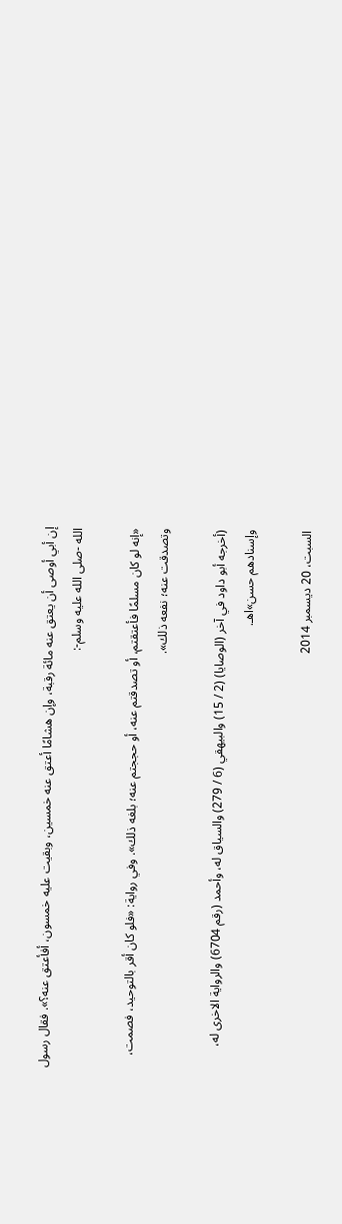إن أبي أوصى أن يعتق عنه مائة رقبة، وإن هشامًا أعتق عنه خمسين، وبقيت عليه خمسون، أفأعتق عنه؟». فقال رسول الله -صلى الله عليه وسلم-:

«إنه لو كان مسلمًا فأعتقتم، أو تصدقتم عنه، أو حججتم عنه؛ بلغه ذلك». وفي رواية: «فلو كان أقر بالتوحيد، فصمت، وتصدقت عنه؛ نفعه ذلك».

(أخرجه أبو داود في آخر (الوصايا) (2 / 15) والبيهقي (6 / 279) والسياق له، وأحمد (رقم 6704) والرواية الاخرى له، وإسنادهم حسن»اهـ.

السبت، 20 ديسمبر 2014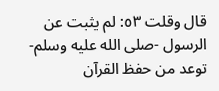قال وقلت ٥٣: لم يثبت عن الرسول -صلى الله عليه وسلم- توعد من حفظ القرآن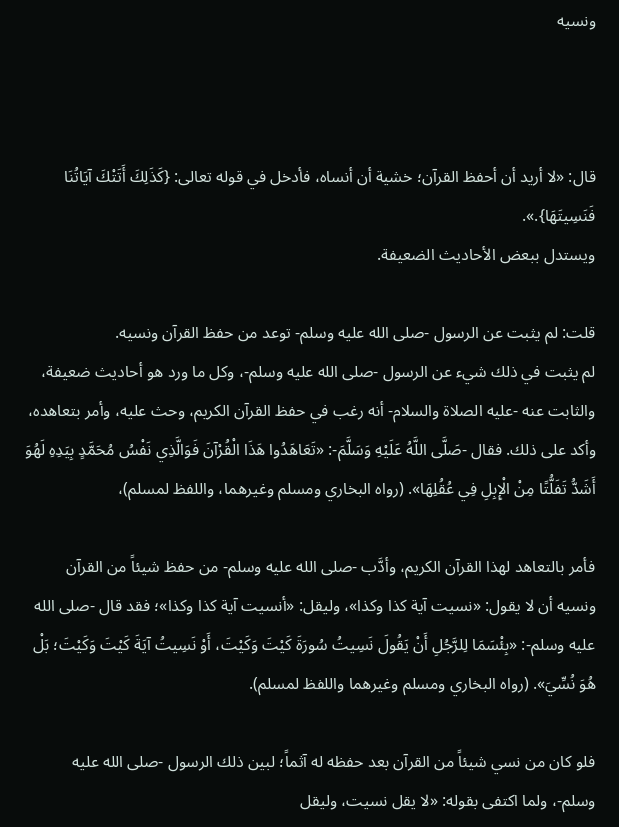ونسيه



قال: «لا أريد أن أحفظ القرآن؛ خشية أن أنساه، فأدخل في قوله تعالى: {كَذَلِكَ أَتَتْكَ آيَاتُنَا فَنَسِيتَهَا}.».
ويستدل ببعض الأحاديث الضعيفة.

قلت: لم يثبت عن الرسول -صلى الله عليه وسلم- توعد من حفظ القرآن ونسيه.
لم يثبت في ذلك شيء عن الرسول -صلى الله عليه وسلم-، وكل ما ورد هو أحاديث ضعيفة، والثابت عنه -عليه الصلاة والسلام- أنه رغب في حفظ القرآن الكريم، وحث عليه، وأمر بتعاهده، وأكد على ذلك. فقال -صَلَّى اللَّهُ عَلَيْهِ وَسَلَّمَ-: «تَعَاهَدُوا هَذَا الْقُرْآنَ فَوَالَّذِي نَفْسُ مُحَمَّدٍ بِيَدِهِ لَهُوَ أَشَدُّ تَفَلُّتًا مِنْ الْإِبِلِ فِي عُقُلِهَا». (رواه البخاري ومسلم وغيرهما، واللفظ لمسلم)،

فأمر بالتعاهد لهذا القرآن الكريم، وأدَّب -صلى الله عليه وسلم- من حفظ شيئاً من القرآن ونسيه أن لا يقول: «نسيت آية كذا وكذا»، وليقل: «أنسيت آية كذا وكذا»؛ فقد قال -صلى الله عليه وسلم-: «بِئْسَمَا لِلرَّجُلِ أَنْ يَقُولَ نَسِيتُ سُورَةَ كَيْتَ وَكَيْتَ، أَوْ نَسِيتُ آيَةَ كَيْتَ وَكَيْتَ؛ بَلْ هُوَ نُسِّيَ». (رواه البخاري ومسلم وغيرهما واللفظ لمسلم).

فلو كان من نسي شيئاً من القرآن بعد حفظه له آثماً؛ لبين ذلك الرسول -صلى الله عليه وسلم-، ولما اكتفى بقوله: «لا يقل نسيت، وليقل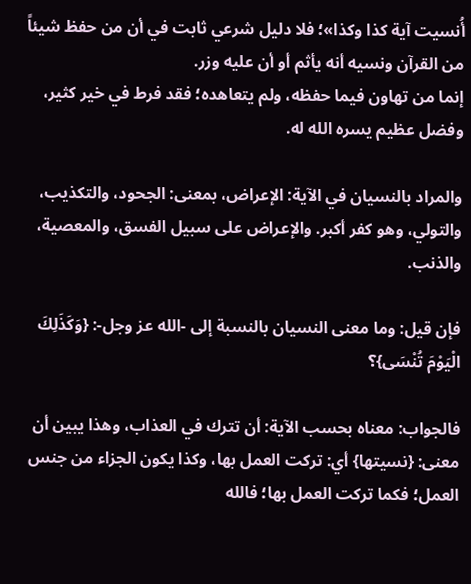أُنسيت آية كذا وكذا»؛ فلا دليل شرعي ثابت في أن من حفظ شيئاً من القرآن ونسيه أنه يأثم أو أن عليه وزر.
إنما من تهاون فيما حفظه، ولم يتعاهده؛ فقد فرط في خير كثير، وفضل عظيم يسره الله له.

والمراد بالنسيان في الآية: الإعراض، بمعنى: الجحود، والتكذيب، والتولي، وهو كفر أكبر. والإعراض على سبيل الفسق، والمعصية، والذنب.

فإن قيل: وما معنى النسيان بالنسبة إلى -الله عز وجل-: {وَكَذَلِكَ الْيَوْمَ تُنْسَى}؟

فالجواب: معناه بحسب الآية: أن تترك في العذاب، وهذا يبين أن معنى: {نسيتها} أي: تركت العمل بها، وكذا يكون الجزاء من جنس العمل؛ فكما تركت العمل بها؛ فالله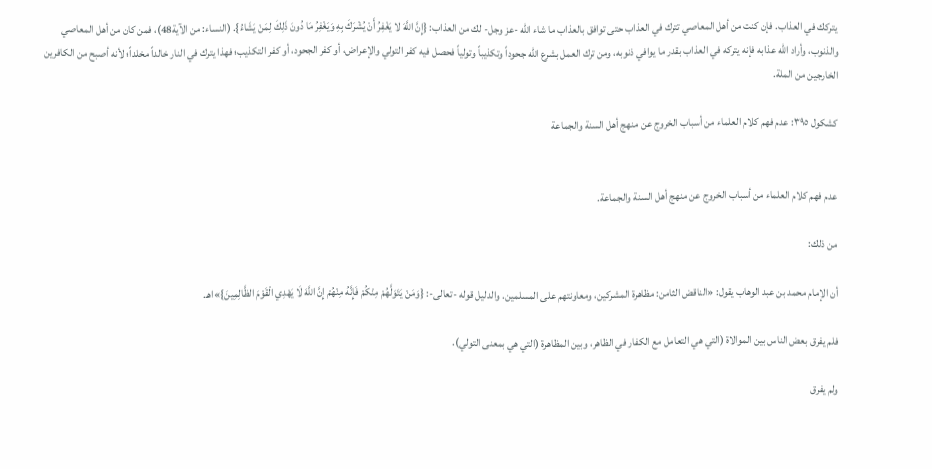يتركك في العذاب. فإن كنت من أهل المعاصي تترك في العذاب حتى توافق بالعذاب ما شاء الله -عز وجل- لك من العذاب: {إِنَّ اللَّهَ لا يَغْفِرُ أَنْ يُشْرَكَ بِهِ وَيَغْفِرُ مَا دُونَ ذَلِكَ لِمَنْ يَشَاءُ}. (النساء: من الآية48)، فمن كان من أهل المعاصي والذنوب، وأراد الله عذابه فإنه يتركه في العذاب بقدر ما يوافي ذنوبه، ومن ترك العمل بشرع الله جحوداً وتكذيباً وتولياً فحصل فيه كفر التولي والإعراض، أو كفر الجحود، أو كفر التكذيب؛ فهذا يترك في النار خالداً مخلداً؛ لأنه أصبح من الكافرين الخارجين من الملة.

كشكول ٣٩٥: عدم فهم كلام العلماء من أسباب الخروج عن منهج أهل السنة والجماعة


عدم فهم كلام العلماء من أسباب الخروج عن منهج أهل السنة والجماعة.

من ذلك:

أن الإمام محمد بن عبد الوهاب يقول: «الناقض الثامن: مظاهرة المشركين، ومعاونتهم على المسلمين. والدليل قوله -تعالى-: {وَمَنْ يَتَوَلَّهُمْ مِنْكُمْ فَإِنَّهُ مِنْهُمْ إِنَّ اللَّهَ لَا يَهْدِي الْقَوْمَ الظَّالِمِينَ}»اهـ.

فلم يفرق بعض الناس بين الموالاة (التي هي التعامل مع الكفار في الظاهر، وبين المظاهرة (التي هي بمعنى التولي).

ولم يفرق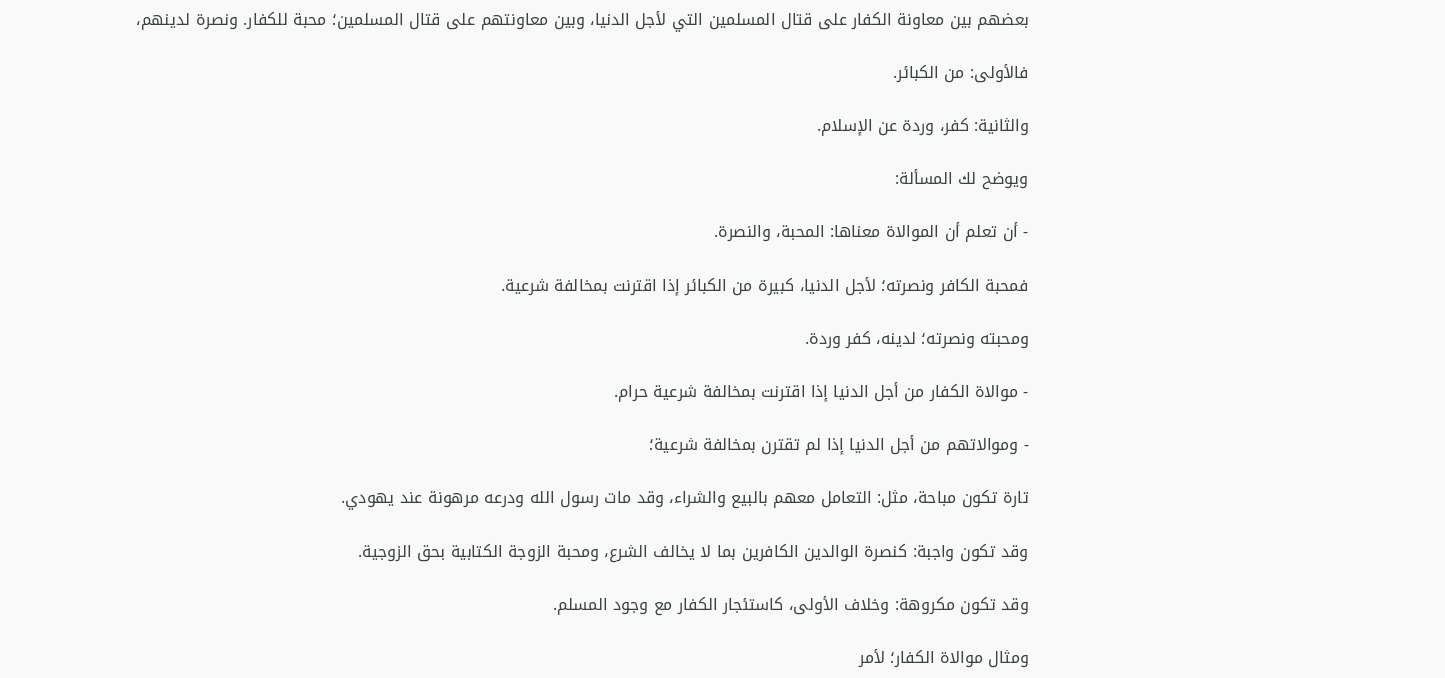بعضهم بين معاونة الكفار على قتال المسلمين التي لأجل الدنيا، وبين معاونتهم على قتال المسلمين؛ محبة للكفار. ونصرة لدينهم،

فالأولى: من الكبائر.

والثانية: كفر، وردة عن الإسلام.

ويوضح لك المسألة:

- أن تعلم أن الموالاة معناها: المحبة، والنصرة.

فمحبة الكافر ونصرته؛ لأجل الدنيا، كبيرة من الكبائر إذا اقترنت بمخالفة شرعية.

ومحبته ونصرته؛ لدينه، كفر وردة.

- موالاة الكفار من أجل الدنيا إذا اقترنت بمخالفة شرعية حرام.

- وموالاتهم من أجل الدنيا إذا لم تقترن بمخالفة شرعية؛

تارة تكون مباحة، مثل: التعامل معهم بالبيع والشراء، وقد مات رسول الله ودرعه مرهونة عند يهودي.

وقد تكون واجبة: كنصرة الوالدين الكافرين بما لا يخالف الشرع، ومحبة الزوجة الكتابية بحق الزوجية.

وقد تكون مكروهة: وخلاف الأولى، كاستئجار الكفار مع وجود المسلم.

ومثال موالاة الكفار؛ لأمر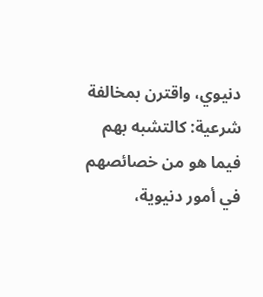دنيوي، واقترن بمخالفة شرعية: كالتشبه بهم فيما هو من خصائصهم في أمور دنيوية،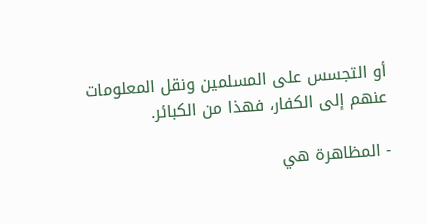أو التجسس على المسلمين ونقل المعلومات عنهم إلى الكفار، فهذا من الكبائر.

- المظاهرة هي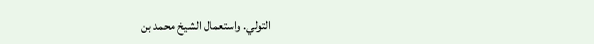التولي. واستعمال الشيخ محمد بن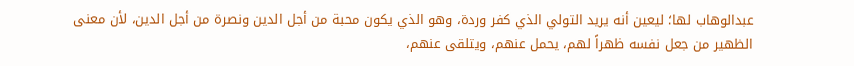عبدالوهاب لها؛ ليعين أنه يريد التولي الذي كفر وردة، وهو الذي يكون محبة من أجل الدين ونصرة من أجل الدين، لأن معنى الظهير من جعل نفسه ظهراً لهم، يحمل عنهم، ويتلقى عنهم،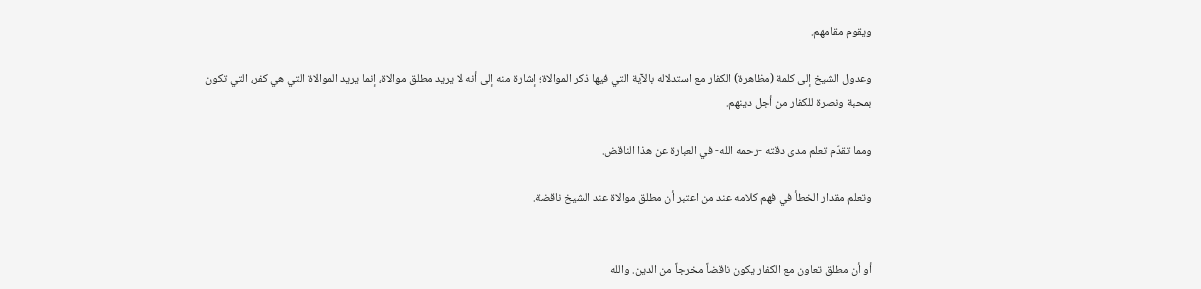ويقوم مقامهم.

وعدول الشيخ إلى كلمة (مظاهرة) الكفار مع استدلاله بالآية التي فيها ذكر الموالاة؛ إشارة منه إلى أنه لا يريد مطلق موالاة، إنما يريد الموالاة التي هي كفر، التي تكون بمحبة ونصرة للكفار من أجل دينهم.

ومما تقدّم تعلم مدى دقته -رحمه الله- في العبارة عن هذا الناقض.

وتعلم مقدار الخطأ في فهم كلامه عند من اعتبر أن مطلق موالاة عند الشيخ ناقضة.


أو أن مطلق تعاون مع الكفار يكون ناقضاً مخرجاً من الدين. والله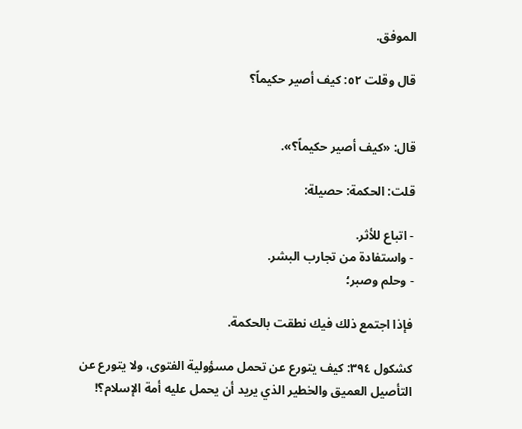الموفق.

قال وقلت ٥٢: كيف أصير حكيماً؟


قال: «كيف أصير حكيماً؟».

قلت: الحكمة: حصيلة:

- اتباع للأثر.
- واستفادة من تجارب البشر.
- وحلم وصبر؛

فإذا اجتمع ذلك فيك نطقت بالحكمة.

كشكول ٣٩٤: كيف يتورع عن تحمل مسؤولية الفتوى، ولا يتورع عن التأصيل العميق والخطير الذي يريد أن يحمل عليه أمة الإسلام؟!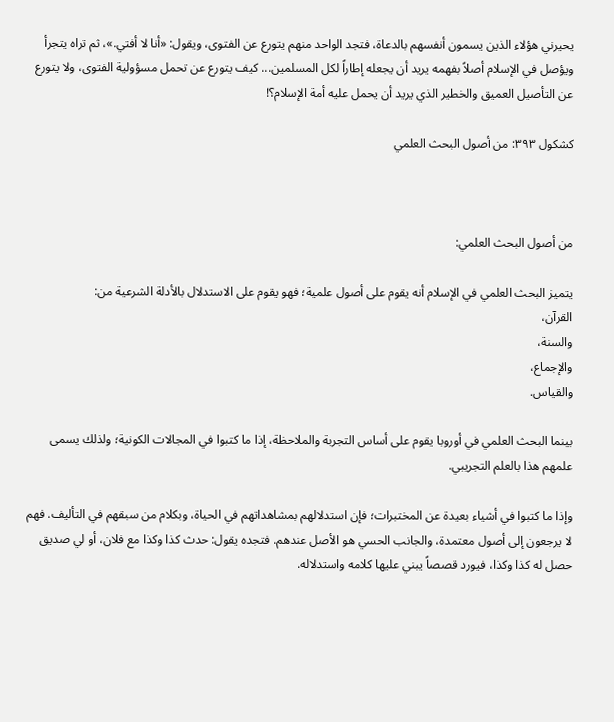يحيرني هؤلاء الذين يسمون أنفسهم بالدعاة، فتجد الواحد منهم يتورع عن الفتوى، ويقول: «أنا لا أفتي.»، ثم تراه يتجرأ ويؤصل في الإسلام أصلاً بفهمه يريد أن يجعله إطاراً لكل المسلمين... كيف يتورع عن تحمل مسؤولية الفتوى، ولا يتورع عن التأصيل العميق والخطير الذي يريد أن يحمل عليه أمة الإسلام؟!

كشكول ٣٩٣: من أصول البحث العلمي



من أصول البحث العلمي:

يتميز البحث العلمي في الإسلام أنه يقوم على أصول علمية؛ فهو يقوم على الاستدلال بالأدلة الشرعية من:
القرآن،
والسنة،
والإجماع،
والقياس.

بينما البحث العلمي في أوروبا يقوم على أساس التجربة والملاحظة، إذا ما كتبوا في المجالات الكونية؛ ولذلك يسمى علمهم هذا بالعلم التجريبي.

وإذا ما كتبوا في أشياء بعيدة عن المختبرات؛ فإن استدلالهم بمشاهداتهم في الحياة، وبكلام من سبقهم في التأليف. فهم لا يرجعون إلى أصول معتمدة، والجانب الحسي هو الأصل عندهم. فتجده يقول: حدث كذا وكذا مع فلان، أو لي صديق حصل له كذا وكذا، فيورد قصصاً يبني عليها كلامه واستدلاله.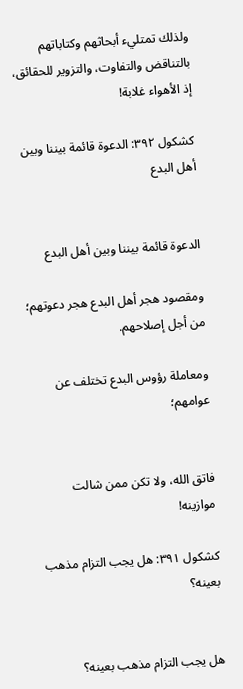ولذلك تمتليء أبحاثهم وكتاباتهم بالتناقض والتفاوت، والتزوير للحقائق، إذ الأهواء غلابة!

كشكول ٣٩٢: الدعوة قائمة بيننا وبين أهل البدع


الدعوة قائمة بيننا وبين أهل البدع

ومقصود هجر أهل البدع هجر دعوتهم؛ من أجل إصلاحهم.

ومعاملة رؤوس البدع تختلف عن عوامهم؛


فاتق الله، ولا تكن ممن شالت موازينه!

كشكول ٣٩١: هل يجب التزام مذهب بعينه؟


هل يجب التزام مذهب بعينه؟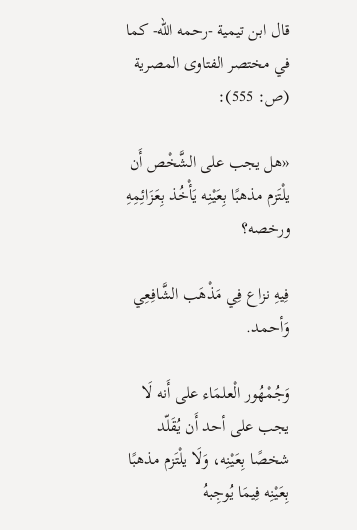قال ابن تيمية -رحمه الله- كما في مختصر الفتاوى المصرية (ص: 555):

«هل يجب على الشَّخْص أَن يلْتَزم مذهبًا بِعَيْنِه يَأْخُذ بِعَزَائِمِهِ ورخصه؟

فِيهِ نزاع فِي مَذْهَب الشَّافِعِي وَأحمد.

وَجُمْهُور الْعلمَاء على أَنه لَا يجب على أحد أَن يُقَلّد شخصًا بِعَيْنِه، وَلَا يلْتَزم مذهبًا بِعَيْنِه فِيمَا يُوجِبهُ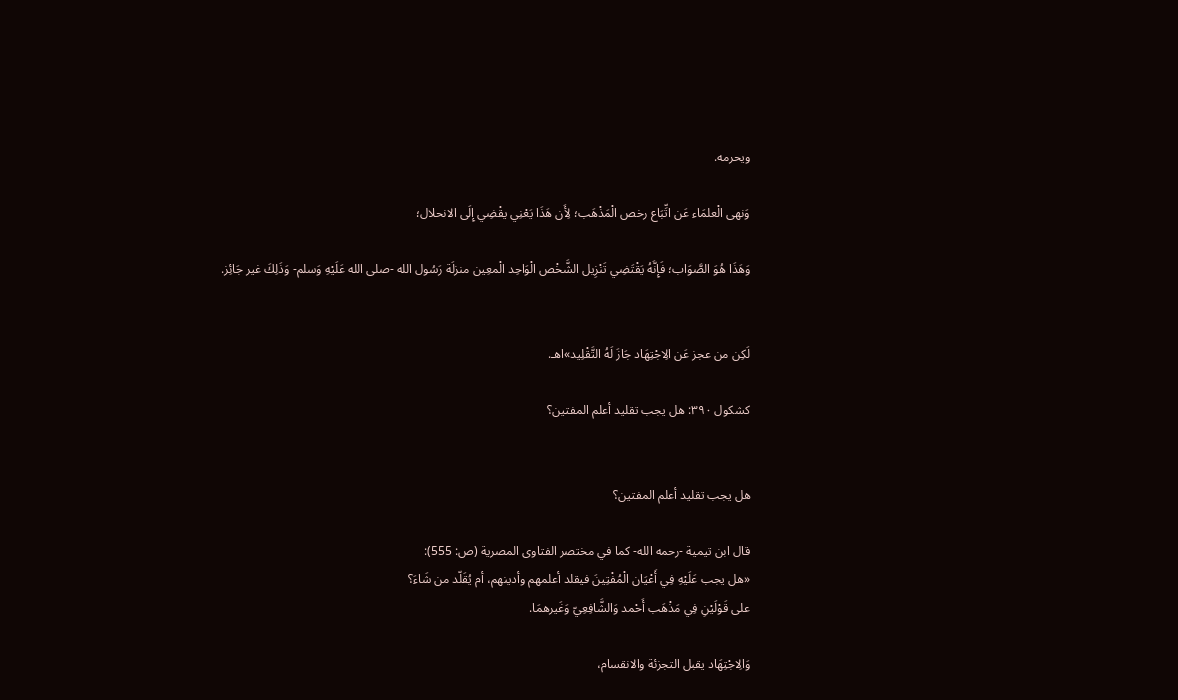ويحرمه.

وَنهى الْعلمَاء عَن اتِّبَاع رخص الْمَذْهَب؛ لِأَن هَذَا يَعْنِي يقْضِي إِلَى الانحلال؛

وَهَذَا هُوَ الصَّوَاب؛ فَإِنَّهُ يَقْتَضِي تَنْزِيل الشَّخْص الْوَاحِد الْمعِين منزلَة رَسُول الله -صلى الله عَلَيْهِ وَسلم- وَذَلِكَ غير جَائِز.


لَكِن من عجز عَن الِاجْتِهَاد جَازَ لَهُ التَّقْلِيد»اهـ.

كشكول ٣٩٠: هل يجب تقليد أعلم المفتين؟


هل يجب تقليد أعلم المفتين؟

قال ابن تيمية -رحمه الله- كما في مختصر الفتاوى المصرية (ص: 555):
«هل يجب عَلَيْهِ فِي أَعْيَان الْمُفْتِينَ فيقلد أعلمهم وأدينهم، أم يُقَلّد من شَاءَ؟
على قَوْلَيْنِ فِي مَذْهَب أَحْمد وَالشَّافِعِيّ وَغَيرهمَا.

وَالِاجْتِهَاد يقبل التجزئة والانقسام،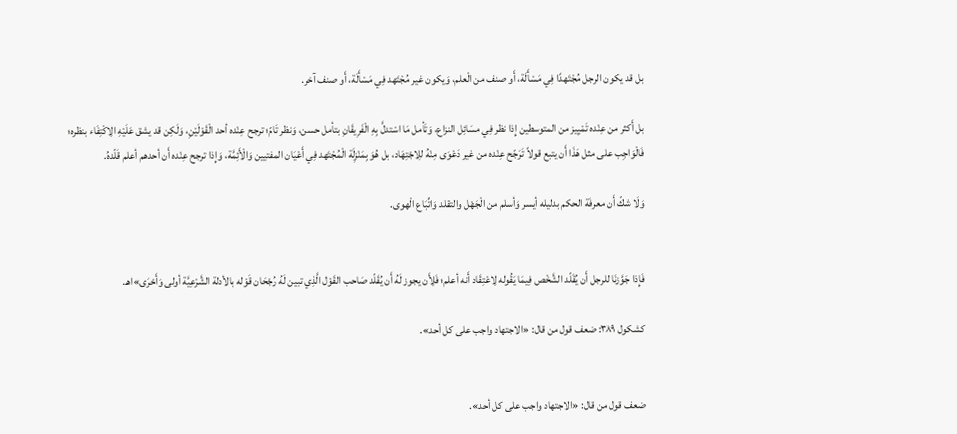بل قد يكون الرجل مُجْتَهدًا فِي مَسْأَلَة، أَو صنف من الْعلم، وَيكون غير مُجْتَهد فِي مَسْأَلَة، أَو صنف آخر.

بل أَكثر من عِنْده تَمْيِيز من المتوسطين إِذا نظر فِي مسَائِل النزاع، وَتَأمل مَا اسْتدلَّ بِهِ الْفَرِيقَانِ بتأمل حسن، وَنظر تَامّ؛ ترجح عِنْده أحد الْقَوْلَيْنِ، وَلَكِن قد يشق عَلَيْهِ الِاكْتِفَاء بنظره؛ فَالْوَاجِب على مثل هَذَا أَن يتبع قولاً تَرَجّح عِنْده من غير دَعْوَى مِنْهُ للِاجْتِهَاد، بل هُوَ بِمَنْزِلَة الْمُجْتَهد فِي أَعْيَان المفتيين وَالْأَئِمَّة، وَإِذا ترجح عِنْده أَن أحدهم أعلم قَلّدهُ.

وَلَا شكّ أَن معرفَة الحكم بدليله أيسر وَأسلم من الْجَهْل والتقلد وَاتِّبَاع الْهوى.


فَإِذا جَوَّزنَا للرجل أَن يُقَلّد الشَّخْص فِيمَا يَقُوله لِاعْتِقَاد أَنه أعلم؛ فَلِأَن يجوز لَهُ أَن يُقَلّد صَاحب القَوْل الَّذِي تبين لَهُ رُجْحَان قَوْله بالأدلة الشَّرْعِيَّة أولى وَأَحْرَى»اهـ.

كشكول ٣٨٩: ضعف قول من قال: «الاجتهاد واجب على كل أحد».


ضعف قول من قال: «الاجتهاد واجب على كل أحد».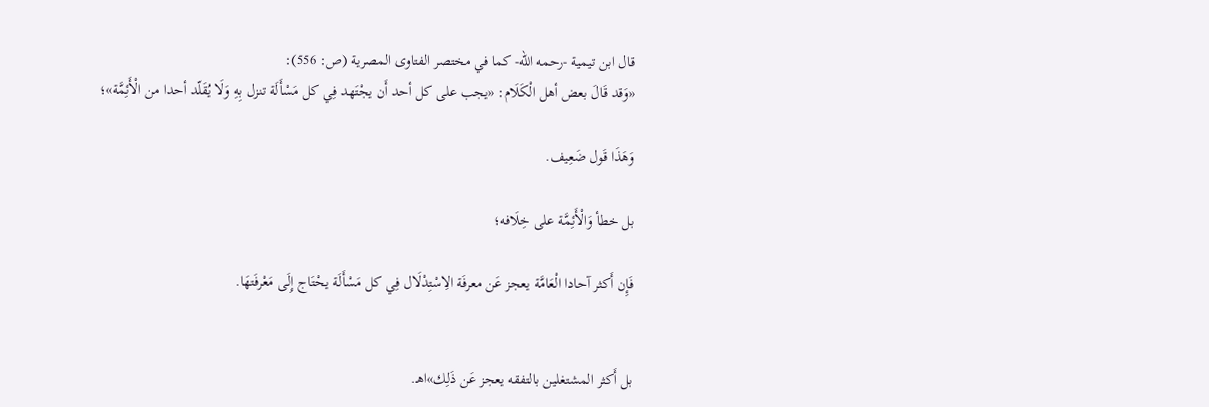قال ابن تيمية -رحمه الله- كما في مختصر الفتاوى المصرية (ص: 556):
«وَقد قَالَ بعض أهل الْكَلَام: «يجب على كل أحد أَن يجْتَهد فِي كل مَسْأَلَة تنزل بِهِ وَلَا يُقَلّد أحدا من الْأَئِمَّة»؛

وَهَذَا قَول ضَعِيف.

بل خطأ وَالْأَئِمَّة على خِلَافه؛

فَإِن أَكثر آحادا الْعَامَّة يعجز عَن معرفَة الِاسْتِدْلَال فِي كل مَسْأَلَة يحْتَاج إِلَى مَعْرفَتهَا.


بل أَكثر المشتغلين بالتفقه يعجز عَن ذَلِك»اهـ.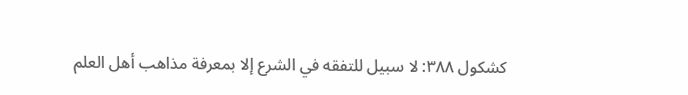كشكول ٣٨٨: لا سبيل للتفقه في الشرع إلا بمعرفة مذاهب أهل العلم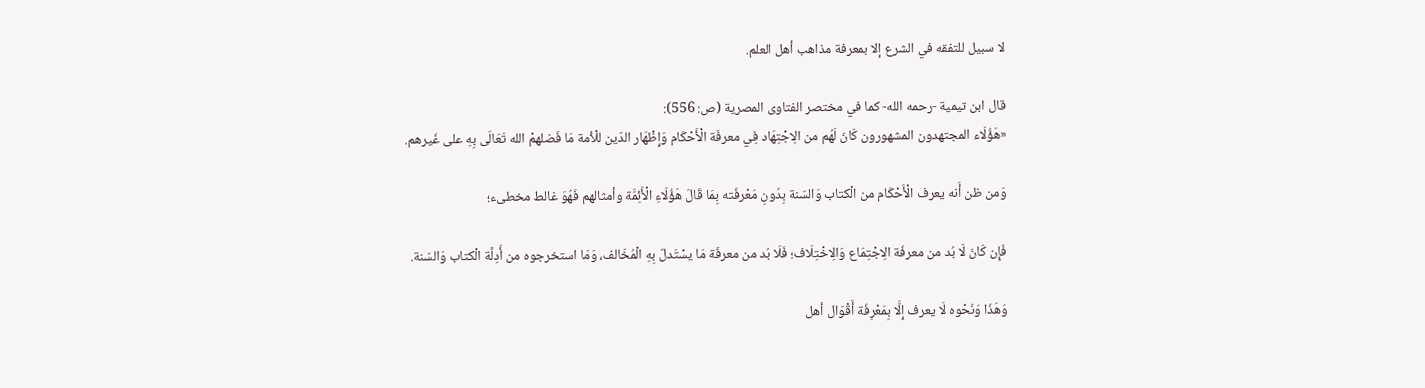لا سبيل للتفقه في الشرع إلا بمعرفة مذاهب أهل العلم.

قال ابن تيمية -رحمه الله- كما في مختصر الفتاوى المصرية (ص: 556):
«هَؤُلَاء المجتهدون المشهورون كَانَ لَهُم من الِاجْتِهَاد فِي معرفَة الْأَحْكَام وَإِظْهَار الدّين للْأمة مَا فَضلهمْ الله تَعَالَى بِهِ على غَيرهم.

وَمن ظن أَنه يعرف الْأَحْكَام من الْكتاب وَالسّنة بِدُونِ مَعْرفَته بِمَا قَالَ هَؤُلَاءِ الْأَئِمَّة وأمثالهم فَهُوَ غالط مخطىء؛

فَإِن كَانَ لَا بُد من معرفَة الِاجْتِمَاع وَالِاخْتِلَاف؛ فَلَا بُد من معرفَة مَا يسْتَدلّ بِهِ الْمُخَالف، وَمَا استخرجوه من أَدِلَّة الْكتاب وَالسّنة.

وَهَذَا وَنَحْوه لَا يعرف إِلَّا بِمَعْرِفَة أَقْوَال أهل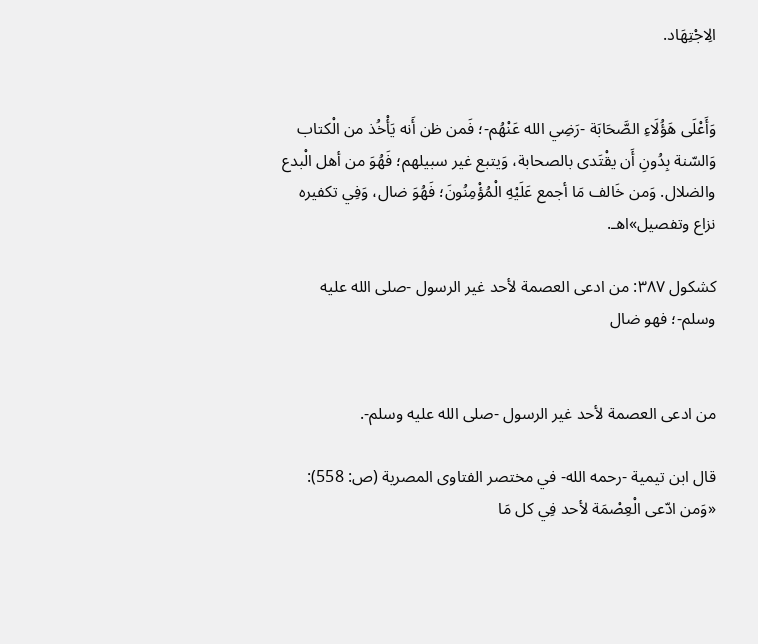الِاجْتِهَاد.


وَأَعْلَى هَؤُلَاءِ الصَّحَابَة -رَضِي الله عَنْهُم-؛ فَمن ظن أَنه يَأْخُذ من الْكتاب وَالسّنة بِدُونِ أَن يقْتَدى بالصحابة، وَيتبع غير سبيلهم؛ فَهُوَ من أهل الْبدع والضلال. وَمن خَالف مَا أجمع عَلَيْهِ الْمُؤْمِنُونَ؛ فَهُوَ ضال، وَفِي تكفيره نزاع وتفصيل»اهـ.

كشكول ٣٨٧: من ادعى العصمة لأحد غير الرسول -صلى الله عليه وسلم-؛ فهو ضال


من ادعى العصمة لأحد غير الرسول -صلى الله عليه وسلم-.

قال ابن تيمية -رحمه الله- في مختصر الفتاوى المصرية (ص: 558):
«وَمن ادّعى الْعِصْمَة لأحد فِي كل مَا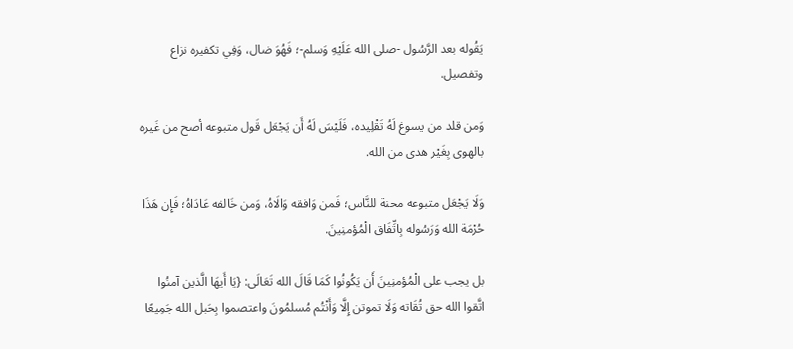يَقُوله بعد الرَّسُول -صلى الله عَلَيْهِ وَسلم-؛ فَهُوَ ضال، وَفِي تكفيره نزاع وتفصيل.

وَمن قلد من يسوغ لَهُ تَقْلِيده، فَلَيْسَ لَهُ أَن يَجْعَل قَول متبوعه أصح من غَيره بالهوى بِغَيْر هدى من الله.

وَلَا يَجْعَل متبوعه محنة للنَّاس؛ فَمن وَافقه وَالَاهُ، وَمن خَالفه عَادَاهُ؛ فَإِن هَذَا حُرْمَة الله وَرَسُوله بِاتِّفَاق الْمُؤمنِينَ.

بل يجب على الْمُؤمنِينَ أَن يَكُونُوا كَمَا قَالَ الله تَعَالَى: {يَا أَيهَا الَّذين آمنُوا اتَّقوا الله حق تُقَاته وَلَا تموتن إِلَّا وَأَنْتُم مُسلمُونَ واعتصموا بِحَبل الله جَمِيعًا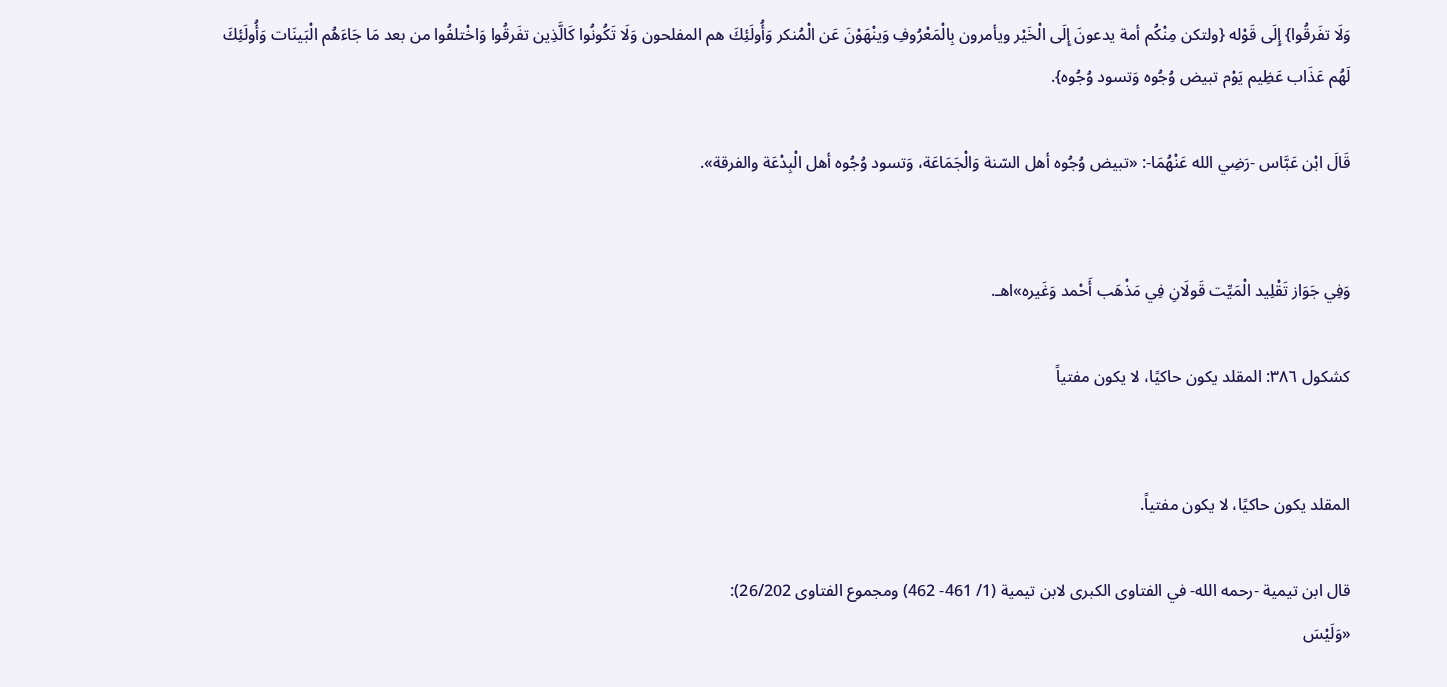وَلَا تفَرقُوا} إِلَى قَوْله {ولتكن مِنْكُم أمة يدعونَ إِلَى الْخَيْر ويأمرون بِالْمَعْرُوفِ وَينْهَوْنَ عَن الْمُنكر وَأُولَئِكَ هم المفلحون وَلَا تَكُونُوا كَالَّذِين تفَرقُوا وَاخْتلفُوا من بعد مَا جَاءَهُم الْبَينَات وَأُولَئِكَ لَهُم عَذَاب عَظِيم يَوْم تبيض وُجُوه وَتسود وُجُوه}.

قَالَ ابْن عَبَّاس -رَضِي الله عَنْهُمَا-: «تبيض وُجُوه أهل السّنة وَالْجَمَاعَة، وَتسود وُجُوه أهل الْبِدْعَة والفرقة».


وَفِي جَوَاز تَقْلِيد الْمَيِّت قَولَانِ فِي مَذْهَب أَحْمد وَغَيره»اهـ.

كشكول ٣٨٦: المقلد يكون حاكيًا، لا يكون مفتياً


المقلد يكون حاكيًا، لا يكون مفتياً.

قال ابن تيمية -رحمه الله- في الفتاوى الكبرى لابن تيمية (1/ 461- 462) ومجموع الفتاوى 26/202):
«وَلَيْسَ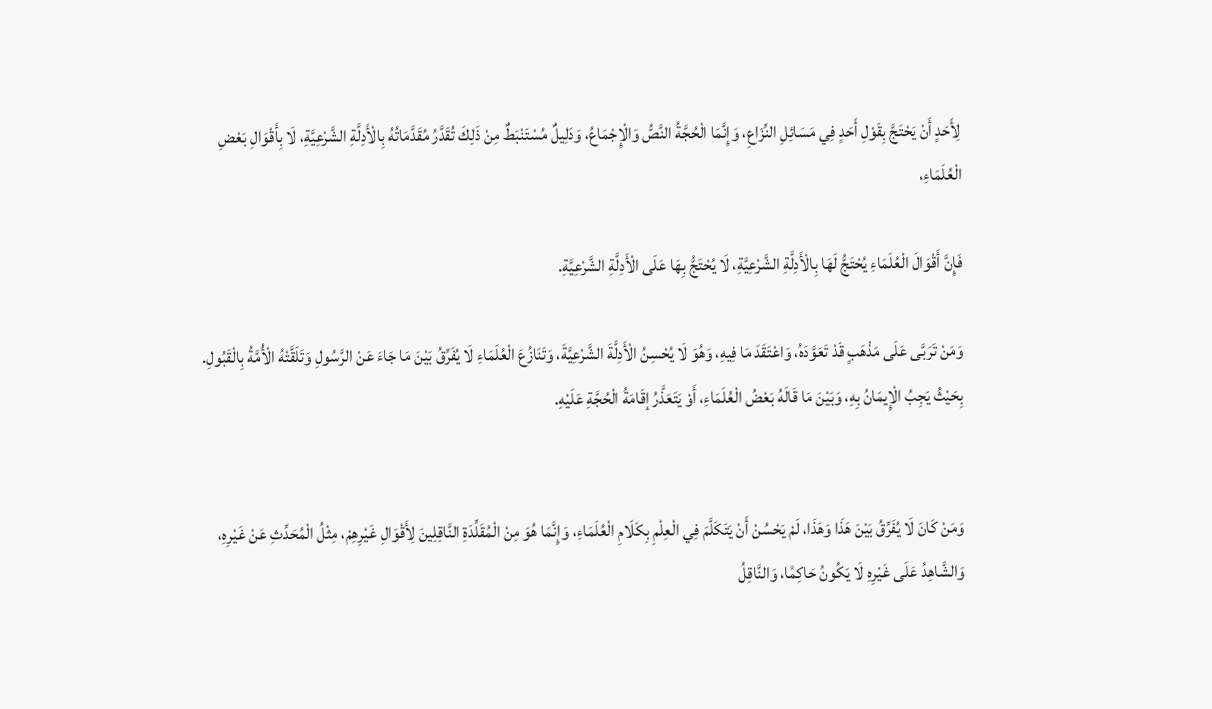لِأَحَدٍ أَنْ يَحْتَجَّ بِقَوْلِ أَحَدٍ فِي مَسَائِلِ النِّزَاعِ، وَإِنَّمَا الْحُجَّةُ النَّصُّ وَالْإِجْمَاعُ، وَدَلِيلٌ مُسْتَنْبَطٌ مِنْ ذَلِكَ تُقَدَّرُ مُقَدَّمَاتُهُ بِالْأَدِلَّةِ الشَّرْعِيَّةِ، لَا بِأَقْوَالِ بَعْضِ الْعُلَمَاءِ،

فَإِنَّ أَقْوَالَ الْعُلَمَاءِ يُحْتَجُّ لَهَا بِالْأَدِلَّةِ الشَّرْعِيَّةِ، لَا يُحْتَجُّ بِهَا عَلَى الْأَدِلَّةِ الشَّرْعِيَّةِ.

وَمَنْ تَرَبَّى عَلَى مَذْهَبٍ قَدْ تَعَوَّدَهُ، وَاعْتَقَدَ مَا فِيهِ، وَهُوَ لَا يُحْسِنُ الْأَدِلَّةَ الشَّرْعِيَّةَ، وَتَنَازُعَ الْعُلَمَاءِ لَا يُفَرِّقُ بَيْنَ مَا جَاءَ عَنْ الرَّسُولِ وَتَلَقَّتْهُ الْأُمَّةُ بِالْقَبُولِ. بِحَيْثُ يَجِبُ الْإِيمَانُ بِهِ، وَبَيْنَ مَا قَالَهُ بَعْضُ الْعُلَمَاءِ، أَوْ يَتَعَذَّرُ إقَامَةُ الْحُجَّةِ عَلَيْهِ.


وَمَنْ كَانَ لَا يُفَرِّقُ بَيْنَ هَذَا وَهَذَا، لَمْ يَحْسُنْ أَنْ يَتَكَلَّمَ فِي الْعِلْمِ بِكَلَامِ الْعُلَمَاءِ، وَإِنَّمَا هُوَ مِنْ الْمُقَلِّدَةِ النَّاقِلِينَ لِأَقْوَالِ غَيْرِهِمْ، مِثْلُ الْمُحَدِّثِ عَنْ غَيْرِهِ، وَالشَّاهِدُ عَلَى غَيْرِهِ لَا يَكُونُ حَاكِمًا، وَالنَّاقِلُ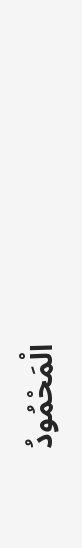الْمَحْمُودُ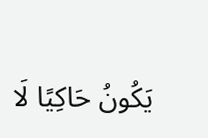يَكُونُ حَاكِيًا لَا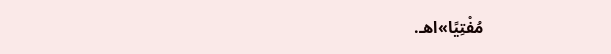مُفْتِيًا»اهـ.